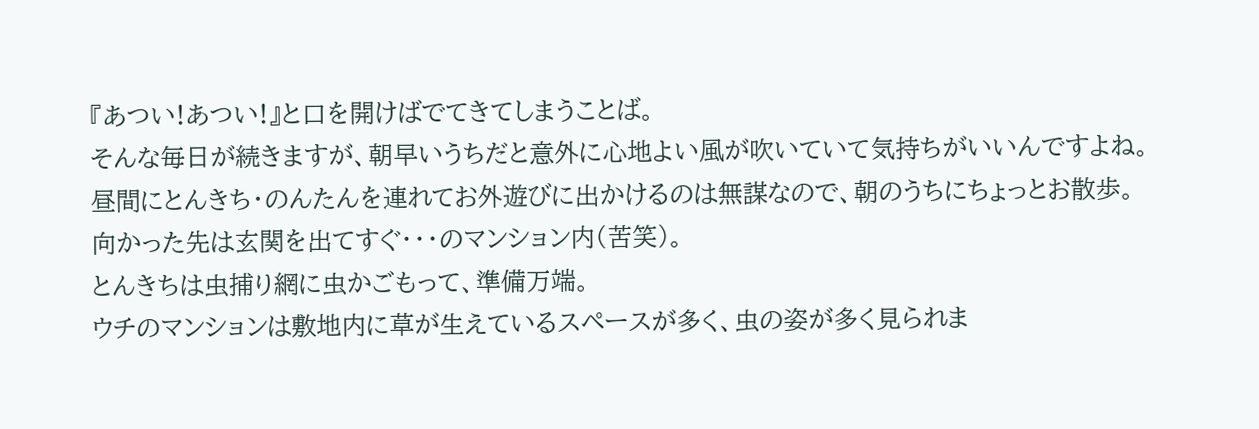『あつい!あつい!』と口を開けばでてきてしまうことば。
そんな毎日が続きますが、朝早いうちだと意外に心地よい風が吹いていて気持ちがいいんですよね。
昼間にとんきち・のんたんを連れてお外遊びに出かけるのは無謀なので、朝のうちにちょっとお散歩。
向かった先は玄関を出てすぐ・・・のマンション内(苦笑)。
とんきちは虫捕り網に虫かごもって、準備万端。
ウチのマンションは敷地内に草が生えているスペースが多く、虫の姿が多く見られま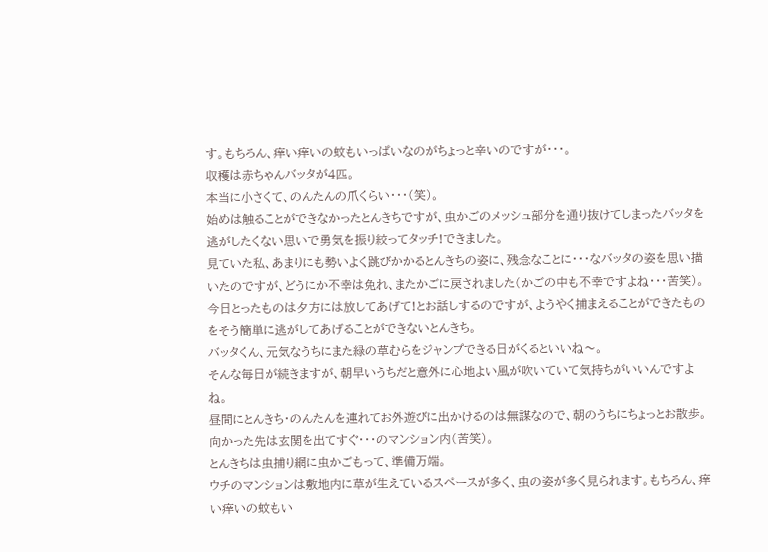す。もちろん、痒い痒いの蚊もいっぱいなのがちょっと辛いのですが・・・。
収穫は赤ちゃんバッタが4匹。
本当に小さくて、のんたんの爪くらい・・・(笑)。
始めは触ることができなかったとんきちですが、虫かごのメッシュ部分を通り抜けてしまったバッタを逃がしたくない思いで勇気を振り絞ってタッチ!できました。
見ていた私、あまりにも勢いよく跳びかかるとんきちの姿に、残念なことに・・・なバッタの姿を思い描いたのですが、どうにか不幸は免れ、またかごに戻されました(かごの中も不幸ですよね・・・苦笑)。
今日とったものは夕方には放してあげて!とお話しするのですが、ようやく捕まえることができたものをそう簡単に逃がしてあげることができないとんきち。
バッタくん、元気なうちにまた緑の草むらをジャンプできる日がくるといいね〜。
そんな毎日が続きますが、朝早いうちだと意外に心地よい風が吹いていて気持ちがいいんですよね。
昼間にとんきち・のんたんを連れてお外遊びに出かけるのは無謀なので、朝のうちにちょっとお散歩。
向かった先は玄関を出てすぐ・・・のマンション内(苦笑)。
とんきちは虫捕り網に虫かごもって、準備万端。
ウチのマンションは敷地内に草が生えているスペースが多く、虫の姿が多く見られます。もちろん、痒い痒いの蚊もい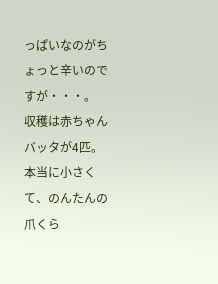っぱいなのがちょっと辛いのですが・・・。
収穫は赤ちゃんバッタが4匹。
本当に小さくて、のんたんの爪くら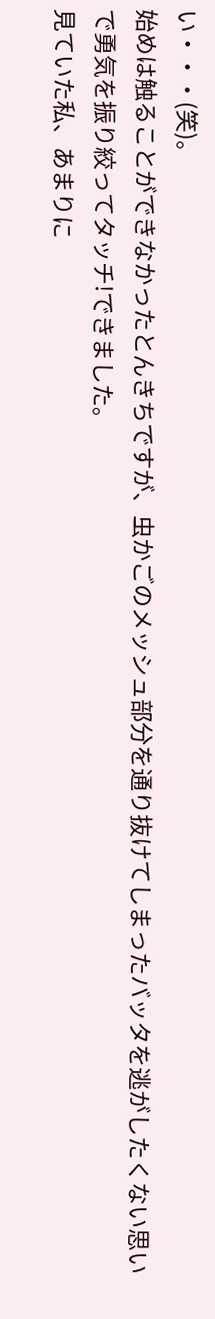い・・・(笑)。
始めは触ることができなかったとんきちですが、虫かごのメッシュ部分を通り抜けてしまったバッタを逃がしたくない思いで勇気を振り絞ってタッチ!できました。
見ていた私、あまりに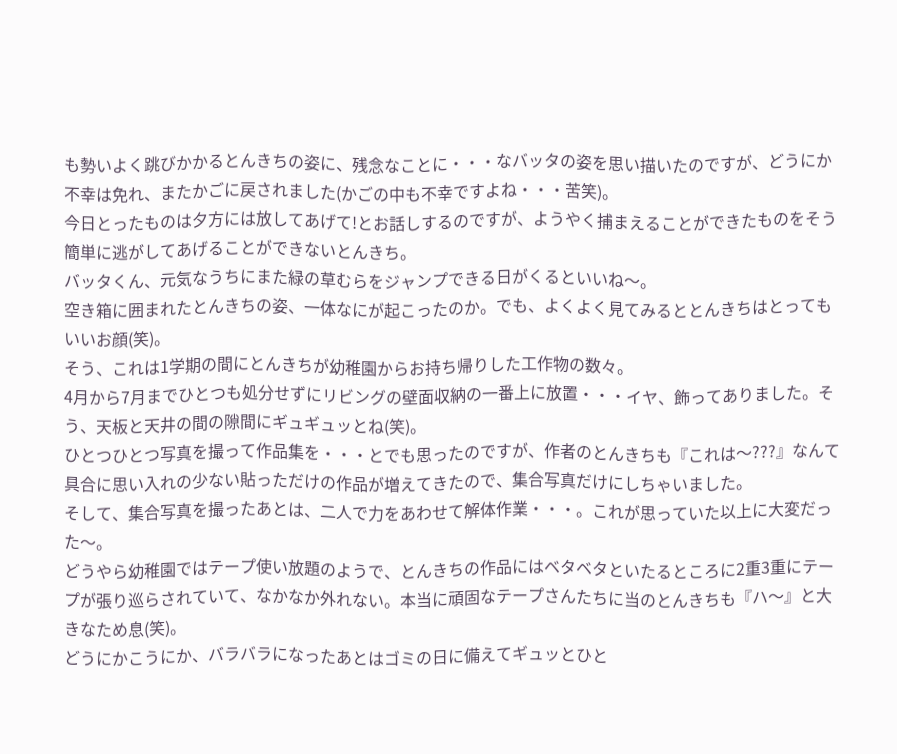も勢いよく跳びかかるとんきちの姿に、残念なことに・・・なバッタの姿を思い描いたのですが、どうにか不幸は免れ、またかごに戻されました(かごの中も不幸ですよね・・・苦笑)。
今日とったものは夕方には放してあげて!とお話しするのですが、ようやく捕まえることができたものをそう簡単に逃がしてあげることができないとんきち。
バッタくん、元気なうちにまた緑の草むらをジャンプできる日がくるといいね〜。
空き箱に囲まれたとんきちの姿、一体なにが起こったのか。でも、よくよく見てみるととんきちはとってもいいお顔(笑)。
そう、これは1学期の間にとんきちが幼稚園からお持ち帰りした工作物の数々。
4月から7月までひとつも処分せずにリビングの壁面収納の一番上に放置・・・イヤ、飾ってありました。そう、天板と天井の間の隙間にギュギュッとね(笑)。
ひとつひとつ写真を撮って作品集を・・・とでも思ったのですが、作者のとんきちも『これは〜???』なんて具合に思い入れの少ない貼っただけの作品が増えてきたので、集合写真だけにしちゃいました。
そして、集合写真を撮ったあとは、二人で力をあわせて解体作業・・・。これが思っていた以上に大変だった〜。
どうやら幼稚園ではテープ使い放題のようで、とんきちの作品にはベタベタといたるところに2重3重にテープが張り巡らされていて、なかなか外れない。本当に頑固なテープさんたちに当のとんきちも『ハ〜』と大きなため息(笑)。
どうにかこうにか、バラバラになったあとはゴミの日に備えてギュッとひと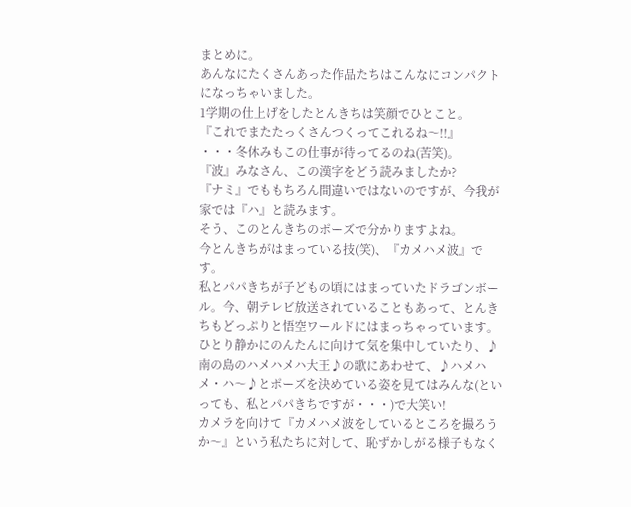まとめに。
あんなにたくさんあった作品たちはこんなにコンパクトになっちゃいました。
1学期の仕上げをしたとんきちは笑顔でひとこと。
『これでまたたっくさんつくってこれるね〜!!』
・・・冬休みもこの仕事が待ってるのね(苦笑)。
『波』みなさん、この漢字をどう読みましたか?
『ナミ』でももちろん間違いではないのですが、今我が家では『ハ』と読みます。
そう、このとんきちのポーズで分かりますよね。
今とんきちがはまっている技(笑)、『カメハメ波』です。
私とパパきちが子どもの頃にはまっていたドラゴンボール。今、朝テレビ放送されていることもあって、とんきちもどっぷりと悟空ワールドにはまっちゃっています。
ひとり静かにのんたんに向けて気を集中していたり、♪南の島のハメハメハ大王♪の歌にあわせて、♪ハメハメ・ハ〜♪とポーズを決めている姿を見てはみんな(といっても、私とパパきちですが・・・)で大笑い!
カメラを向けて『カメハメ波をしているところを撮ろうか〜』という私たちに対して、恥ずかしがる様子もなく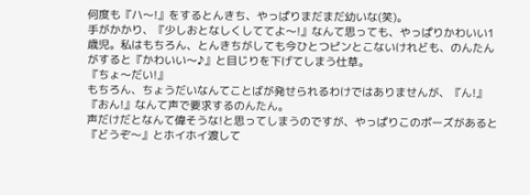何度も『ハ〜!』をするとんきち、やっぱりまだまだ幼いな(笑)。
手がかかり、『少しおとなしくしててよ〜!』なんて思っても、やっぱりかわいい1歳児。私はもちろん、とんきちがしても今ひとつピンとこないけれども、のんたんがすると『かわいい〜♪』と目じりを下げてしまう仕草。
『ちょ〜だい!』
もちろん、ちょうだいなんてことばが発せられるわけではありませんが、『ん!』『おん!』なんて声で要求するのんたん。
声だけだとなんて偉そうな!と思ってしまうのですが、やっぱりこのポーズがあると『どうぞ〜』とホイホイ渡して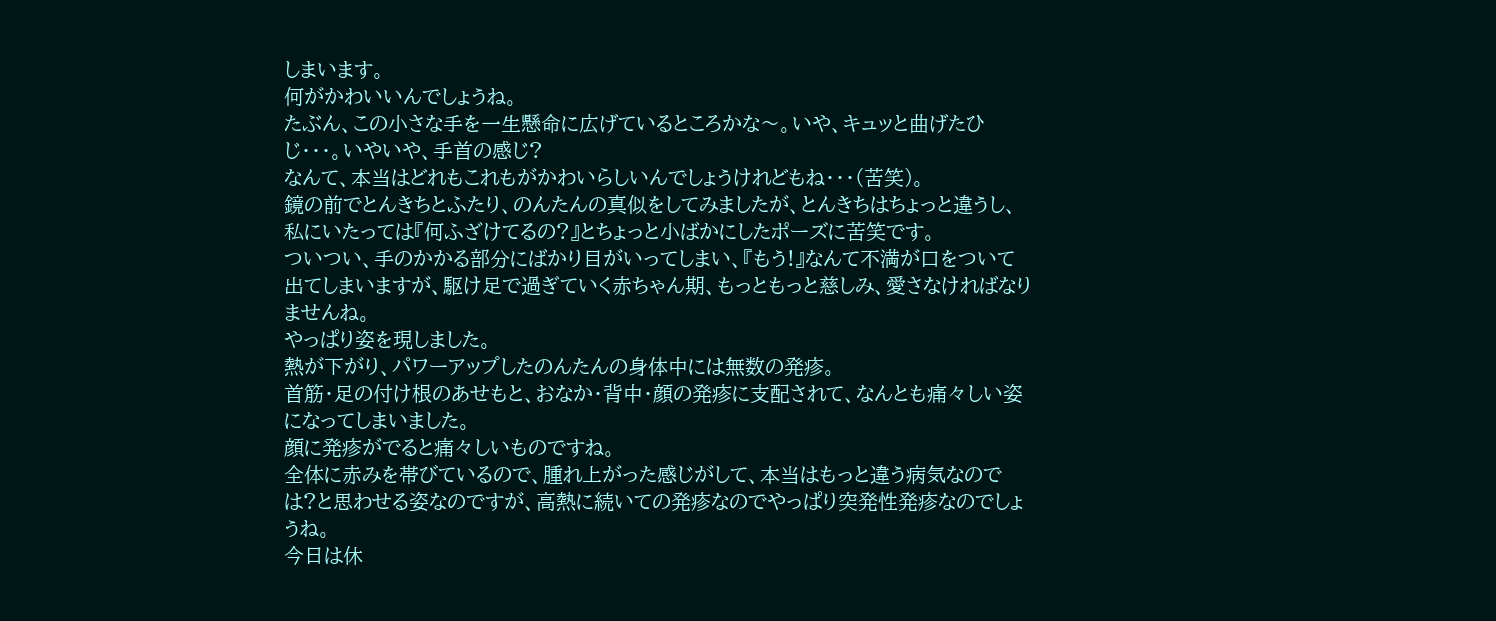しまいます。
何がかわいいんでしょうね。
たぶん、この小さな手を一生懸命に広げているところかな〜。いや、キュッと曲げたひじ・・・。いやいや、手首の感じ?
なんて、本当はどれもこれもがかわいらしいんでしょうけれどもね・・・(苦笑)。
鏡の前でとんきちとふたり、のんたんの真似をしてみましたが、とんきちはちょっと違うし、私にいたっては『何ふざけてるの?』とちょっと小ばかにしたポーズに苦笑です。
ついつい、手のかかる部分にばかり目がいってしまい、『もう!』なんて不満が口をついて出てしまいますが、駆け足で過ぎていく赤ちゃん期、もっともっと慈しみ、愛さなければなりませんね。
やっぱり姿を現しました。
熱が下がり、パワーアップしたのんたんの身体中には無数の発疹。
首筋・足の付け根のあせもと、おなか・背中・顔の発疹に支配されて、なんとも痛々しい姿になってしまいました。
顔に発疹がでると痛々しいものですね。
全体に赤みを帯びているので、腫れ上がった感じがして、本当はもっと違う病気なのでは?と思わせる姿なのですが、高熱に続いての発疹なのでやっぱり突発性発疹なのでしょうね。
今日は休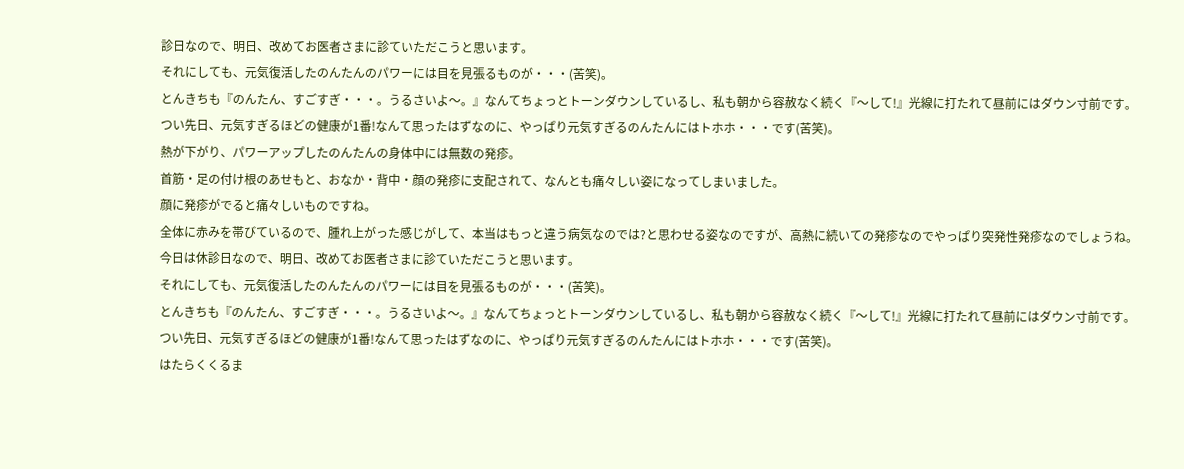診日なので、明日、改めてお医者さまに診ていただこうと思います。
それにしても、元気復活したのんたんのパワーには目を見張るものが・・・(苦笑)。
とんきちも『のんたん、すごすぎ・・・。うるさいよ〜。』なんてちょっとトーンダウンしているし、私も朝から容赦なく続く『〜して!』光線に打たれて昼前にはダウン寸前です。
つい先日、元気すぎるほどの健康が1番!なんて思ったはずなのに、やっぱり元気すぎるのんたんにはトホホ・・・です(苦笑)。
熱が下がり、パワーアップしたのんたんの身体中には無数の発疹。
首筋・足の付け根のあせもと、おなか・背中・顔の発疹に支配されて、なんとも痛々しい姿になってしまいました。
顔に発疹がでると痛々しいものですね。
全体に赤みを帯びているので、腫れ上がった感じがして、本当はもっと違う病気なのでは?と思わせる姿なのですが、高熱に続いての発疹なのでやっぱり突発性発疹なのでしょうね。
今日は休診日なので、明日、改めてお医者さまに診ていただこうと思います。
それにしても、元気復活したのんたんのパワーには目を見張るものが・・・(苦笑)。
とんきちも『のんたん、すごすぎ・・・。うるさいよ〜。』なんてちょっとトーンダウンしているし、私も朝から容赦なく続く『〜して!』光線に打たれて昼前にはダウン寸前です。
つい先日、元気すぎるほどの健康が1番!なんて思ったはずなのに、やっぱり元気すぎるのんたんにはトホホ・・・です(苦笑)。
はたらくくるま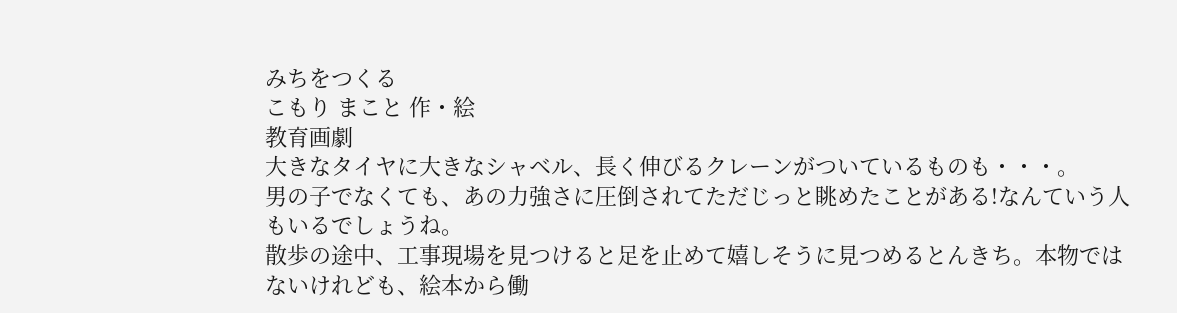みちをつくる
こもり まこと 作・絵
教育画劇
大きなタイヤに大きなシャベル、長く伸びるクレーンがついているものも・・・。
男の子でなくても、あの力強さに圧倒されてただじっと眺めたことがある!なんていう人もいるでしょうね。
散歩の途中、工事現場を見つけると足を止めて嬉しそうに見つめるとんきち。本物ではないけれども、絵本から働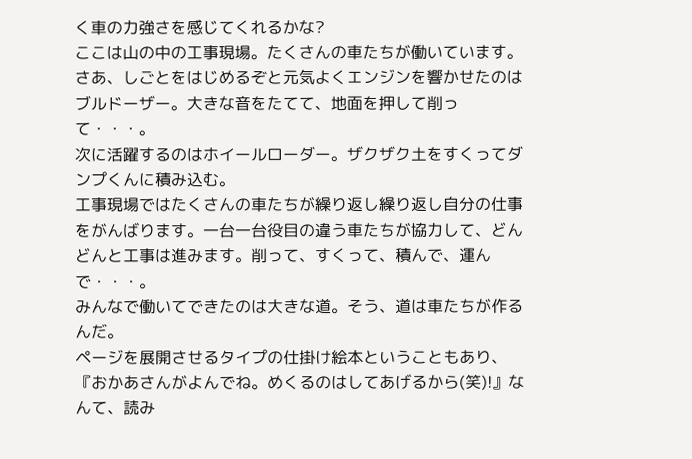く車の力強さを感じてくれるかな?
ここは山の中の工事現場。たくさんの車たちが働いています。
さあ、しごとをはじめるぞと元気よくエンジンを響かせたのはブルドーザー。大きな音をたてて、地面を押して削って・・・。
次に活躍するのはホイールローダー。ザクザク土をすくってダンプくんに積み込む。
工事現場ではたくさんの車たちが繰り返し繰り返し自分の仕事をがんばります。一台一台役目の違う車たちが協力して、どんどんと工事は進みます。削って、すくって、積んで、運んで・・・。
みんなで働いてできたのは大きな道。そう、道は車たちが作るんだ。
ページを展開させるタイプの仕掛け絵本ということもあり、『おかあさんがよんでね。めくるのはしてあげるから(笑)!』なんて、読み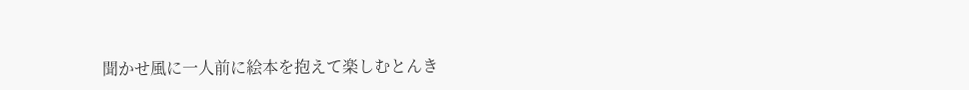聞かせ風に一人前に絵本を抱えて楽しむとんき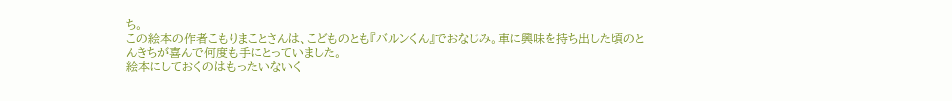ち。
この絵本の作者こもりまことさんは、こどものとも『バルンくん』でおなじみ。車に興味を持ち出した頃のとんきちが喜んで何度も手にとっていました。
絵本にしておくのはもったいないく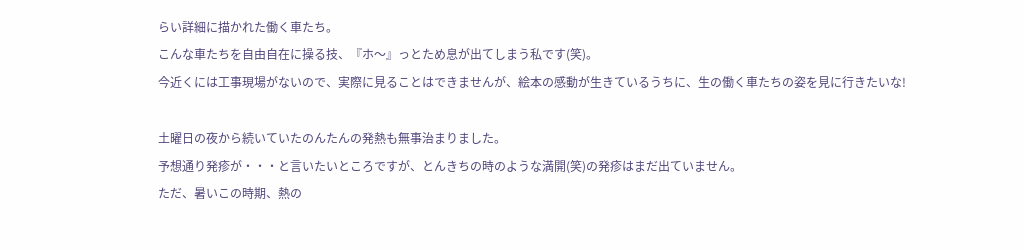らい詳細に描かれた働く車たち。
こんな車たちを自由自在に操る技、『ホ〜』っとため息が出てしまう私です(笑)。
今近くには工事現場がないので、実際に見ることはできませんが、絵本の感動が生きているうちに、生の働く車たちの姿を見に行きたいな!

土曜日の夜から続いていたのんたんの発熱も無事治まりました。
予想通り発疹が・・・と言いたいところですが、とんきちの時のような満開(笑)の発疹はまだ出ていません。
ただ、暑いこの時期、熱の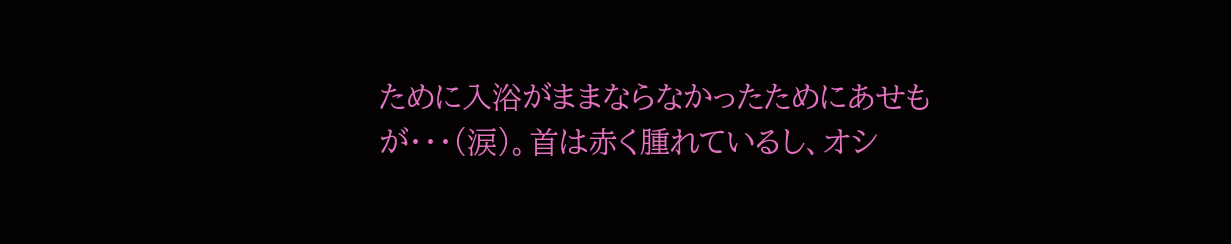ために入浴がままならなかったためにあせもが・・・(涙)。首は赤く腫れているし、オシ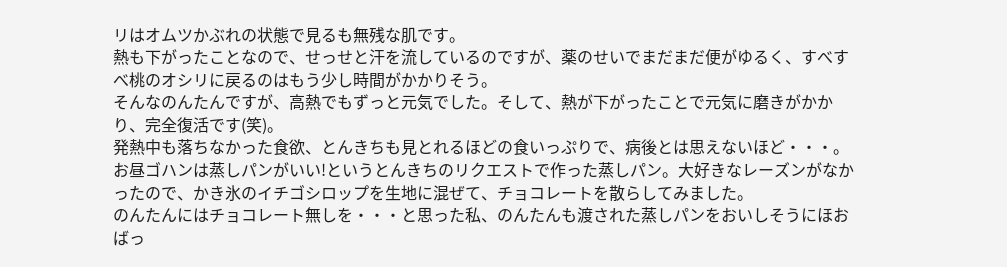リはオムツかぶれの状態で見るも無残な肌です。
熱も下がったことなので、せっせと汗を流しているのですが、薬のせいでまだまだ便がゆるく、すべすべ桃のオシリに戻るのはもう少し時間がかかりそう。
そんなのんたんですが、高熱でもずっと元気でした。そして、熱が下がったことで元気に磨きがかかり、完全復活です(笑)。
発熱中も落ちなかった食欲、とんきちも見とれるほどの食いっぷりで、病後とは思えないほど・・・。
お昼ゴハンは蒸しパンがいい!というとんきちのリクエストで作った蒸しパン。大好きなレーズンがなかったので、かき氷のイチゴシロップを生地に混ぜて、チョコレートを散らしてみました。
のんたんにはチョコレート無しを・・・と思った私、のんたんも渡された蒸しパンをおいしそうにほおばっ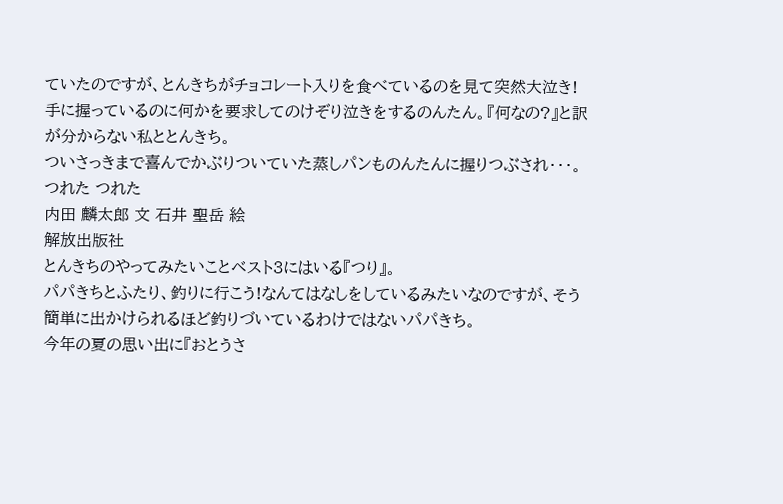ていたのですが、とんきちがチョコレート入りを食べているのを見て突然大泣き!
手に握っているのに何かを要求してのけぞり泣きをするのんたん。『何なの?』と訳が分からない私ととんきち。
ついさっきまで喜んでかぶりついていた蒸しパンものんたんに握りつぶされ・・・。
つれた つれた
内田 麟太郎 文 石井 聖岳 絵
解放出版社
とんきちのやってみたいことベスト3にはいる『つり』。
パパきちとふたり、釣りに行こう!なんてはなしをしているみたいなのですが、そう簡単に出かけられるほど釣りづいているわけではないパパきち。
今年の夏の思い出に『おとうさ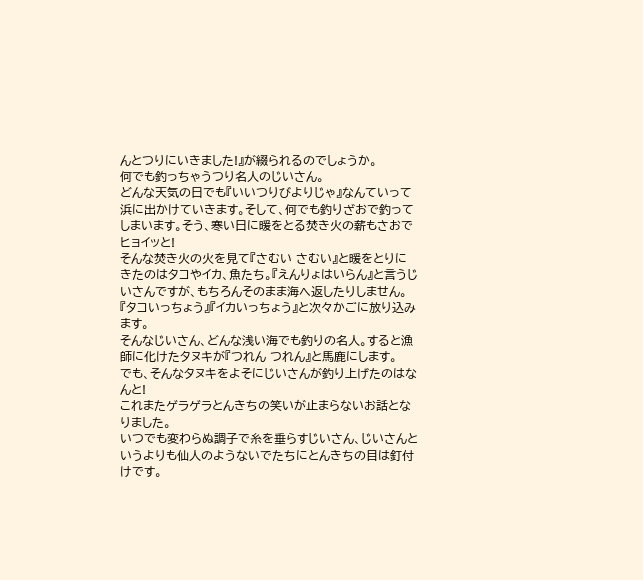んとつりにいきました!』が綴られるのでしょうか。
何でも釣っちゃうつり名人のじいさん。
どんな天気の日でも『いいつりびよりじゃ』なんていって浜に出かけていきます。そして、何でも釣りざおで釣ってしまいます。そう、寒い日に暖をとる焚き火の薪もさおでヒョイッと!
そんな焚き火の火を見て『さむい さむい』と暖をとりにきたのはタコやイカ、魚たち。『えんりょはいらん』と言うじいさんですが、もちろんそのまま海へ返したりしません。
『タコいっちょう』『イカいっちょう』と次々かごに放り込みます。
そんなじいさん、どんな浅い海でも釣りの名人。すると漁師に化けたタヌキが『つれん つれん』と馬鹿にします。
でも、そんなタヌキをよそにじいさんが釣り上げたのはなんと!
これまたゲラゲラとんきちの笑いが止まらないお話となりました。
いつでも変わらぬ調子で糸を垂らすじいさん、じいさんというよりも仙人のようないでたちにとんきちの目は釘付けです。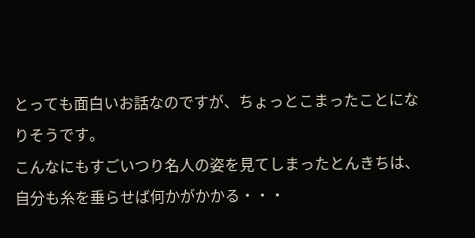とっても面白いお話なのですが、ちょっとこまったことになりそうです。
こんなにもすごいつり名人の姿を見てしまったとんきちは、自分も糸を垂らせば何かがかかる・・・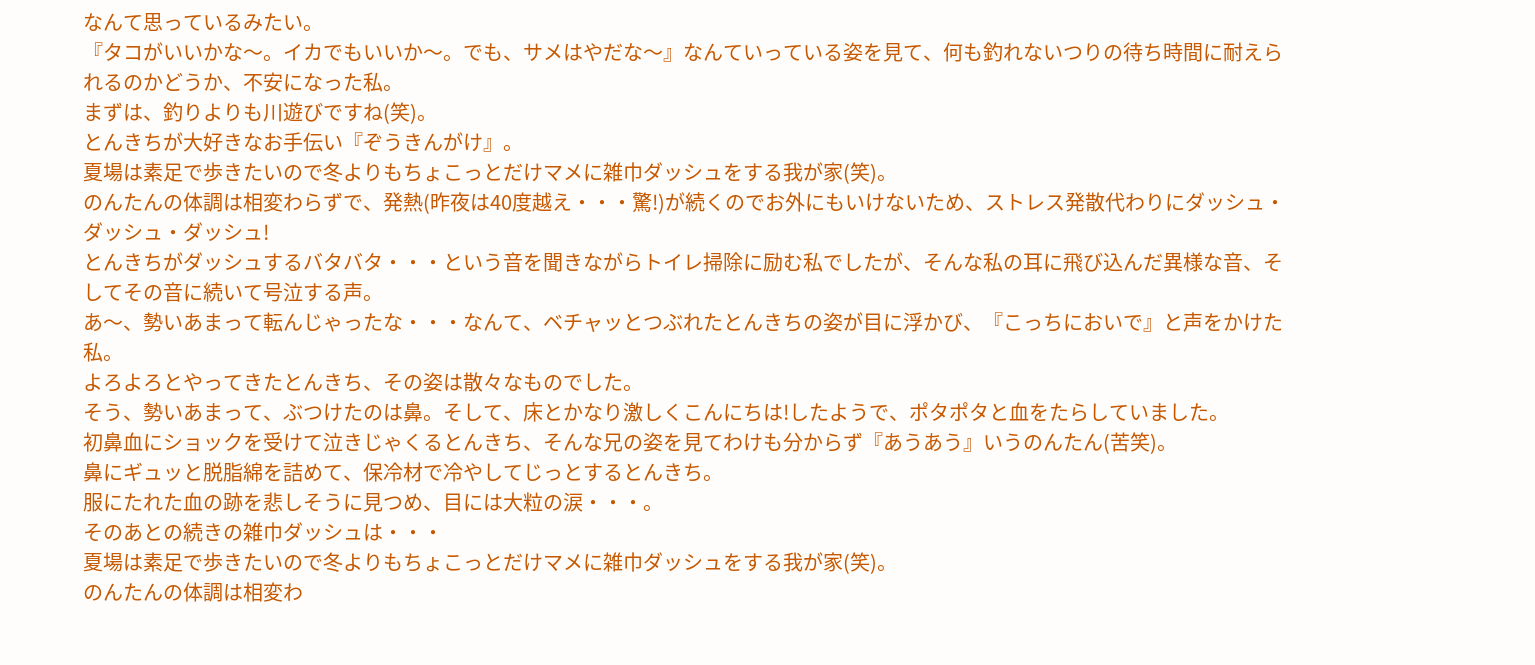なんて思っているみたい。
『タコがいいかな〜。イカでもいいか〜。でも、サメはやだな〜』なんていっている姿を見て、何も釣れないつりの待ち時間に耐えられるのかどうか、不安になった私。
まずは、釣りよりも川遊びですね(笑)。
とんきちが大好きなお手伝い『ぞうきんがけ』。
夏場は素足で歩きたいので冬よりもちょこっとだけマメに雑巾ダッシュをする我が家(笑)。
のんたんの体調は相変わらずで、発熱(昨夜は40度越え・・・驚!)が続くのでお外にもいけないため、ストレス発散代わりにダッシュ・ダッシュ・ダッシュ!
とんきちがダッシュするバタバタ・・・という音を聞きながらトイレ掃除に励む私でしたが、そんな私の耳に飛び込んだ異様な音、そしてその音に続いて号泣する声。
あ〜、勢いあまって転んじゃったな・・・なんて、ベチャッとつぶれたとんきちの姿が目に浮かび、『こっちにおいで』と声をかけた私。
よろよろとやってきたとんきち、その姿は散々なものでした。
そう、勢いあまって、ぶつけたのは鼻。そして、床とかなり激しくこんにちは!したようで、ポタポタと血をたらしていました。
初鼻血にショックを受けて泣きじゃくるとんきち、そんな兄の姿を見てわけも分からず『あうあう』いうのんたん(苦笑)。
鼻にギュッと脱脂綿を詰めて、保冷材で冷やしてじっとするとんきち。
服にたれた血の跡を悲しそうに見つめ、目には大粒の涙・・・。
そのあとの続きの雑巾ダッシュは・・・
夏場は素足で歩きたいので冬よりもちょこっとだけマメに雑巾ダッシュをする我が家(笑)。
のんたんの体調は相変わ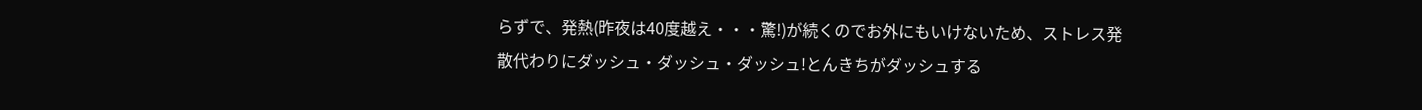らずで、発熱(昨夜は40度越え・・・驚!)が続くのでお外にもいけないため、ストレス発散代わりにダッシュ・ダッシュ・ダッシュ!とんきちがダッシュする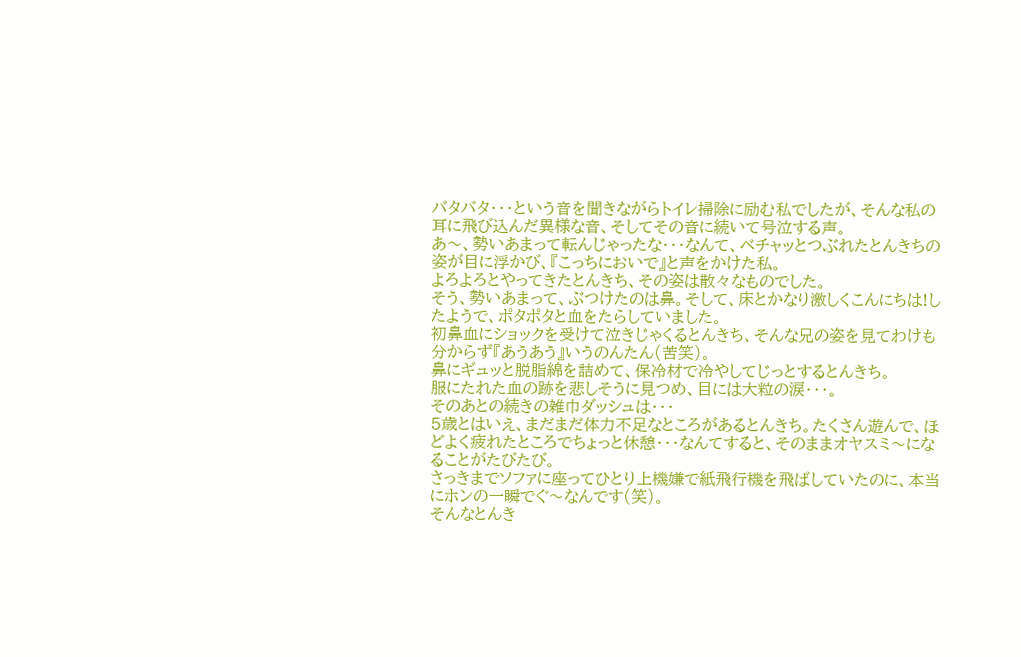バタバタ・・・という音を聞きながらトイレ掃除に励む私でしたが、そんな私の耳に飛び込んだ異様な音、そしてその音に続いて号泣する声。
あ〜、勢いあまって転んじゃったな・・・なんて、ベチャッとつぶれたとんきちの姿が目に浮かび、『こっちにおいで』と声をかけた私。
よろよろとやってきたとんきち、その姿は散々なものでした。
そう、勢いあまって、ぶつけたのは鼻。そして、床とかなり激しくこんにちは!したようで、ポタポタと血をたらしていました。
初鼻血にショックを受けて泣きじゃくるとんきち、そんな兄の姿を見てわけも分からず『あうあう』いうのんたん(苦笑)。
鼻にギュッと脱脂綿を詰めて、保冷材で冷やしてじっとするとんきち。
服にたれた血の跡を悲しそうに見つめ、目には大粒の涙・・・。
そのあとの続きの雑巾ダッシュは・・・
5歳とはいえ、まだまだ体力不足なところがあるとんきち。たくさん遊んで、ほどよく疲れたところでちょっと休憩・・・なんてすると、そのままオヤスミ〜になることがたびたび。
さっきまでソファに座ってひとり上機嫌で紙飛行機を飛ばしていたのに、本当にホンの一瞬でぐ〜なんです(笑)。
そんなとんき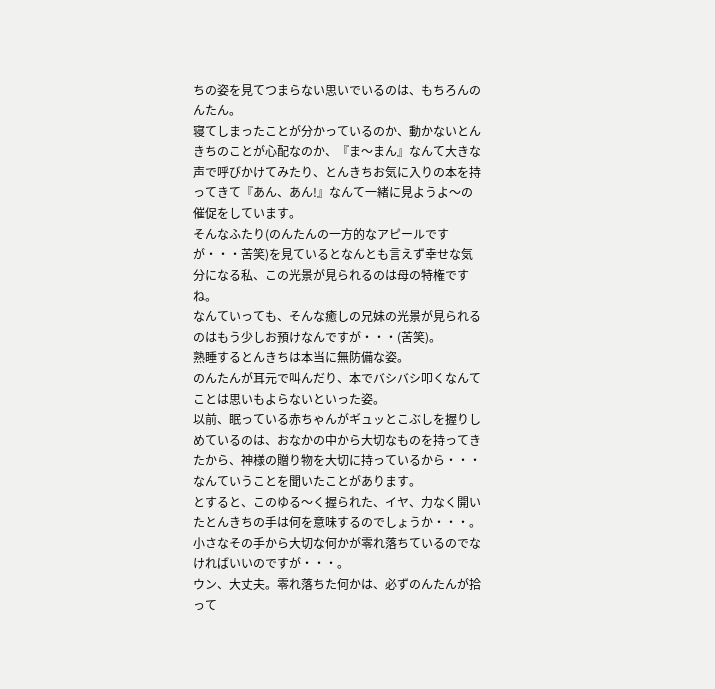ちの姿を見てつまらない思いでいるのは、もちろんのんたん。
寝てしまったことが分かっているのか、動かないとんきちのことが心配なのか、『ま〜まん』なんて大きな声で呼びかけてみたり、とんきちお気に入りの本を持ってきて『あん、あん!』なんて一緒に見ようよ〜の催促をしています。
そんなふたり(のんたんの一方的なアピールですが・・・苦笑)を見ているとなんとも言えず幸せな気分になる私、この光景が見られるのは母の特権ですね。
なんていっても、そんな癒しの兄妹の光景が見られるのはもう少しお預けなんですが・・・(苦笑)。
熟睡するとんきちは本当に無防備な姿。
のんたんが耳元で叫んだり、本でバシバシ叩くなんてことは思いもよらないといった姿。
以前、眠っている赤ちゃんがギュッとこぶしを握りしめているのは、おなかの中から大切なものを持ってきたから、神様の贈り物を大切に持っているから・・・なんていうことを聞いたことがあります。
とすると、このゆる〜く握られた、イヤ、力なく開いたとんきちの手は何を意味するのでしょうか・・・。
小さなその手から大切な何かが零れ落ちているのでなければいいのですが・・・。
ウン、大丈夫。零れ落ちた何かは、必ずのんたんが拾って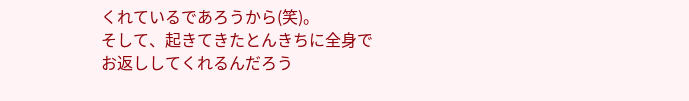くれているであろうから(笑)。
そして、起きてきたとんきちに全身でお返ししてくれるんだろう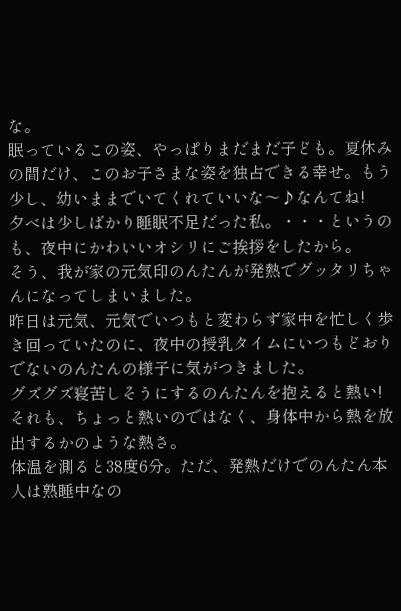な。
眠っているこの姿、やっぱりまだまだ子ども。夏休みの間だけ、このお子さまな姿を独占できる幸せ。もう少し、幼いままでいてくれていいな〜♪なんてね!
夕べは少しばかり睡眠不足だった私。・・・というのも、夜中にかわいいオシリにご挨拶をしたから。
そう、我が家の元気印のんたんが発熱でグッタリちゃんになってしまいました。
昨日は元気、元気でいつもと変わらず家中を忙しく歩き回っていたのに、夜中の授乳タイムにいつもどおりでないのんたんの様子に気がつきました。
グズグズ寝苦しそうにするのんたんを抱えると熱い! それも、ちょっと熱いのではなく、身体中から熱を放出するかのような熱さ。
体温を測ると38度6分。ただ、発熱だけでのんたん本人は熟睡中なの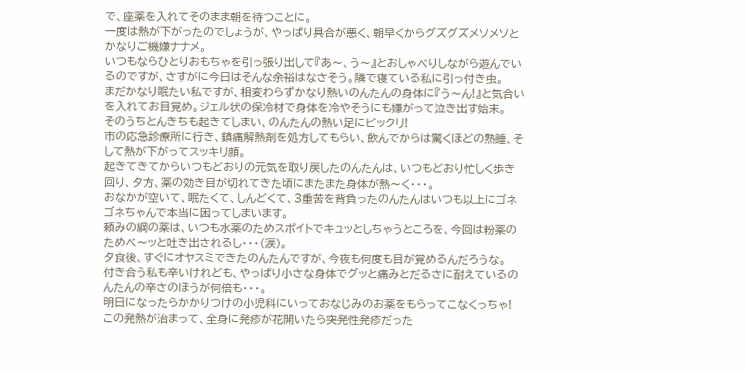で、座薬を入れてそのまま朝を待つことに。
一度は熱が下がったのでしょうが、やっぱり具合が悪く、朝早くからグズグズメソメソとかなりご機嫌ナナメ。
いつもならひとりおもちゃを引っ張り出して『あ〜、う〜』とおしゃべりしながら遊んでいるのですが、さすがに今日はそんな余裕はなさそう。隣で寝ている私に引っ付き虫。
まだかなり眠たい私ですが、相変わらずかなり熱いのんたんの身体に『う〜ん!』と気合いを入れてお目覚め。ジェル状の保冷材で身体を冷やそうにも嫌がって泣き出す始末。
そのうちとんきちも起きてしまい、のんたんの熱い足にビックリ!
市の応急診療所に行き、鎮痛解熱剤を処方してもらい、飲んでからは驚くほどの熟睡、そして熱が下がってスッキリ顔。
起きてきてからいつもどおりの元気を取り戻したのんたんは、いつもどおり忙しく歩き回り、夕方、薬の効き目が切れてきた頃にまたまた身体が熱〜く・・・。
おなかが空いて、眠たくて、しんどくて、3重苦を背負ったのんたんはいつも以上にゴネゴネちゃんで本当に困ってしまいます。
頼みの綱の薬は、いつも水薬のためスポイトでキュッとしちゃうところを、今回は粉薬のためベ〜ッと吐き出されるし・・・(涙)。
夕食後、すぐにオヤスミできたのんたんですが、今夜も何度も目が覚めるんだろうな。
付き合う私も辛いけれども、やっぱり小さな身体でグッと痛みとだるさに耐えているのんたんの辛さのほうが何倍も・・・。
明日になったらかかりつけの小児科にいっておなじみのお薬をもらってこなくっちゃ!
この発熱が治まって、全身に発疹が花開いたら突発性発疹だった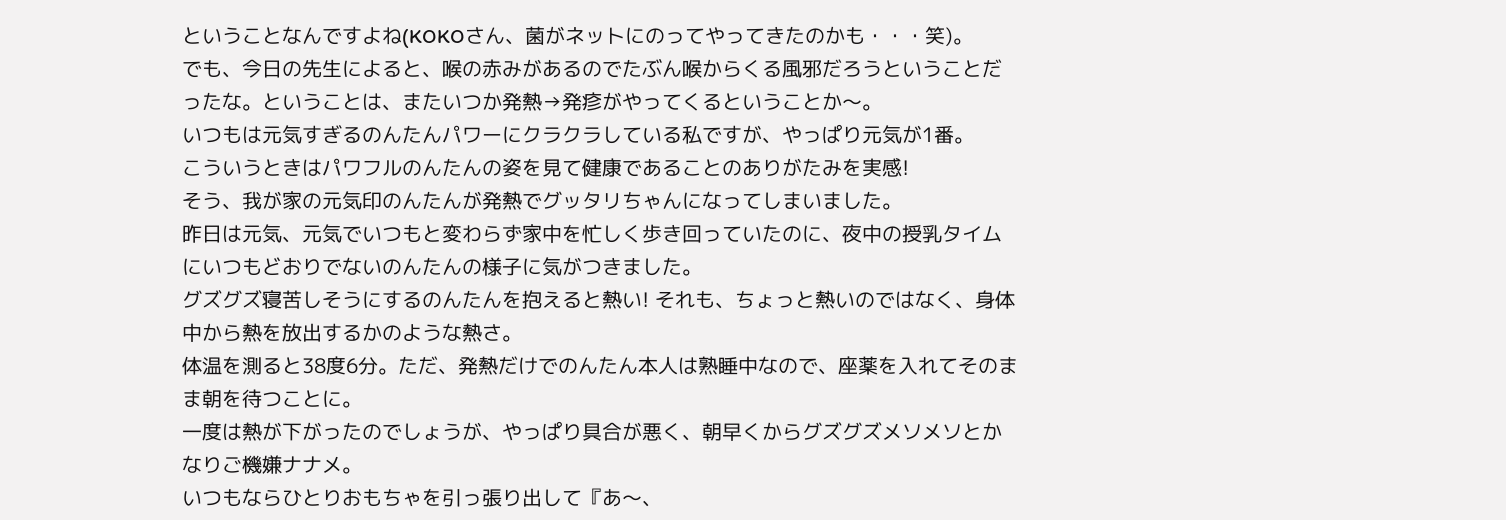ということなんですよね(KOKOさん、菌がネットにのってやってきたのかも・・・笑)。
でも、今日の先生によると、喉の赤みがあるのでたぶん喉からくる風邪だろうということだったな。ということは、またいつか発熱→発疹がやってくるということか〜。
いつもは元気すぎるのんたんパワーにクラクラしている私ですが、やっぱり元気が1番。
こういうときはパワフルのんたんの姿を見て健康であることのありがたみを実感!
そう、我が家の元気印のんたんが発熱でグッタリちゃんになってしまいました。
昨日は元気、元気でいつもと変わらず家中を忙しく歩き回っていたのに、夜中の授乳タイムにいつもどおりでないのんたんの様子に気がつきました。
グズグズ寝苦しそうにするのんたんを抱えると熱い! それも、ちょっと熱いのではなく、身体中から熱を放出するかのような熱さ。
体温を測ると38度6分。ただ、発熱だけでのんたん本人は熟睡中なので、座薬を入れてそのまま朝を待つことに。
一度は熱が下がったのでしょうが、やっぱり具合が悪く、朝早くからグズグズメソメソとかなりご機嫌ナナメ。
いつもならひとりおもちゃを引っ張り出して『あ〜、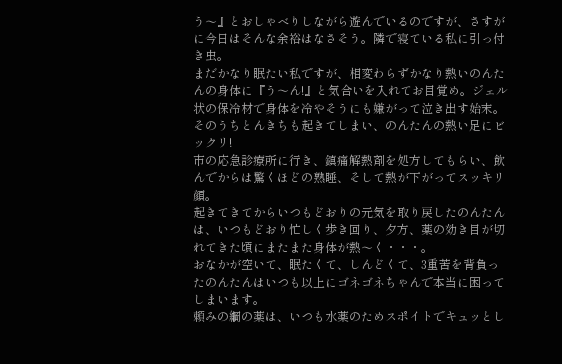う〜』とおしゃべりしながら遊んでいるのですが、さすがに今日はそんな余裕はなさそう。隣で寝ている私に引っ付き虫。
まだかなり眠たい私ですが、相変わらずかなり熱いのんたんの身体に『う〜ん!』と気合いを入れてお目覚め。ジェル状の保冷材で身体を冷やそうにも嫌がって泣き出す始末。
そのうちとんきちも起きてしまい、のんたんの熱い足にビックリ!
市の応急診療所に行き、鎮痛解熱剤を処方してもらい、飲んでからは驚くほどの熟睡、そして熱が下がってスッキリ顔。
起きてきてからいつもどおりの元気を取り戻したのんたんは、いつもどおり忙しく歩き回り、夕方、薬の効き目が切れてきた頃にまたまた身体が熱〜く・・・。
おなかが空いて、眠たくて、しんどくて、3重苦を背負ったのんたんはいつも以上にゴネゴネちゃんで本当に困ってしまいます。
頼みの綱の薬は、いつも水薬のためスポイトでキュッとし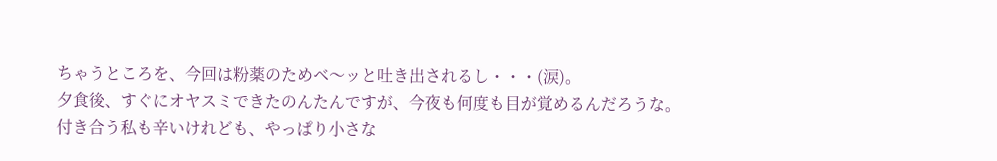ちゃうところを、今回は粉薬のためベ〜ッと吐き出されるし・・・(涙)。
夕食後、すぐにオヤスミできたのんたんですが、今夜も何度も目が覚めるんだろうな。
付き合う私も辛いけれども、やっぱり小さな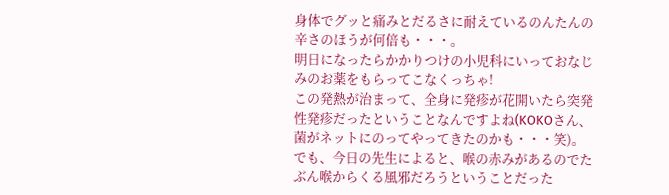身体でグッと痛みとだるさに耐えているのんたんの辛さのほうが何倍も・・・。
明日になったらかかりつけの小児科にいっておなじみのお薬をもらってこなくっちゃ!
この発熱が治まって、全身に発疹が花開いたら突発性発疹だったということなんですよね(KOKOさん、菌がネットにのってやってきたのかも・・・笑)。
でも、今日の先生によると、喉の赤みがあるのでたぶん喉からくる風邪だろうということだった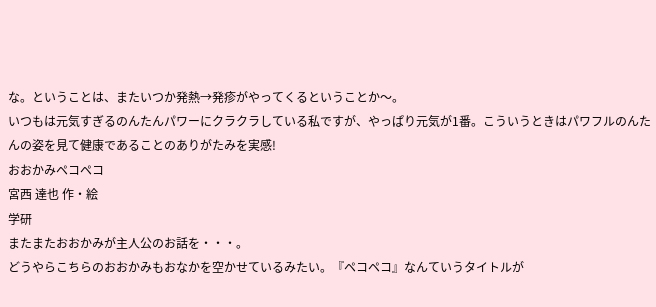な。ということは、またいつか発熱→発疹がやってくるということか〜。
いつもは元気すぎるのんたんパワーにクラクラしている私ですが、やっぱり元気が1番。こういうときはパワフルのんたんの姿を見て健康であることのありがたみを実感!
おおかみペコペコ
宮西 達也 作・絵
学研
またまたおおかみが主人公のお話を・・・。
どうやらこちらのおおかみもおなかを空かせているみたい。『ペコペコ』なんていうタイトルが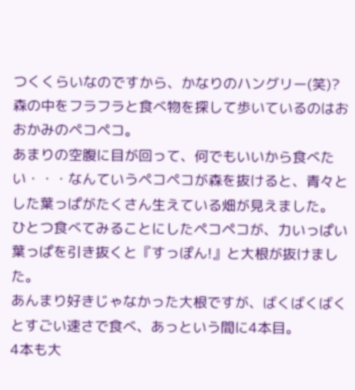つくくらいなのですから、かなりのハングリー(笑)?
森の中をフラフラと食べ物を探して歩いているのはおおかみのペコペコ。
あまりの空腹に目が回って、何でもいいから食べたい・・・なんていうペコペコが森を抜けると、青々とした葉っぱがたくさん生えている畑が見えました。
ひとつ食べてみることにしたペコペコが、力いっぱい葉っぱを引き抜くと『すっぽん!』と大根が抜けました。
あんまり好きじゃなかった大根ですが、ばくばくばくとすごい速さで食べ、あっという間に4本目。
4本も大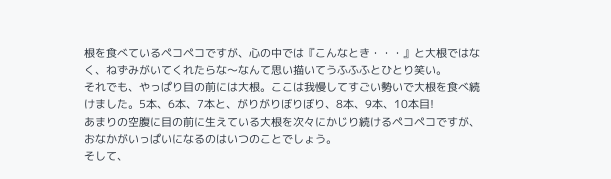根を食べているペコペコですが、心の中では『こんなとき・・・』と大根ではなく、ねずみがいてくれたらな〜なんて思い描いてうふふふとひとり笑い。
それでも、やっぱり目の前には大根。ここは我慢してすごい勢いで大根を食べ続けました。5本、6本、7本と、がりがりぼりぼり、8本、9本、10本目!
あまりの空腹に目の前に生えている大根を次々にかじり続けるペコペコですが、おなかがいっぱいになるのはいつのことでしょう。
そして、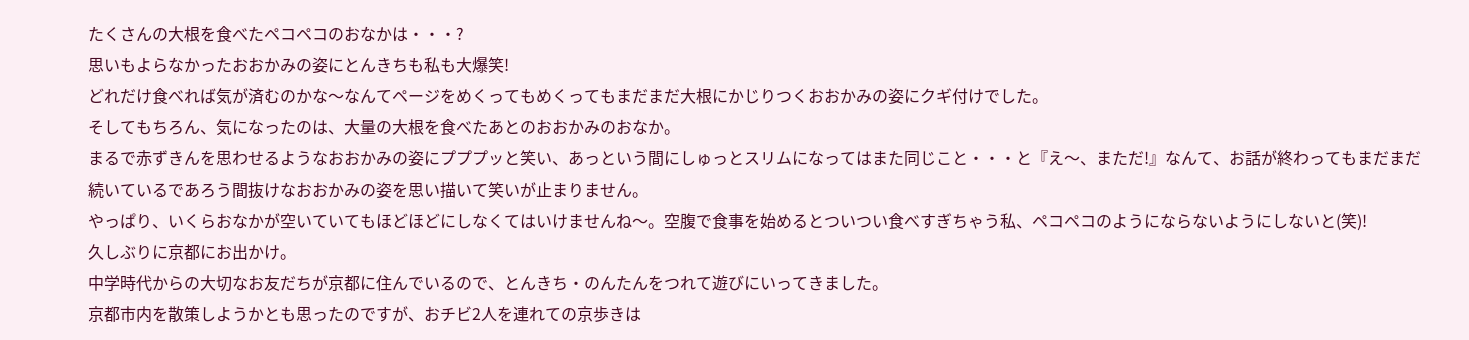たくさんの大根を食べたペコペコのおなかは・・・?
思いもよらなかったおおかみの姿にとんきちも私も大爆笑!
どれだけ食べれば気が済むのかな〜なんてページをめくってもめくってもまだまだ大根にかじりつくおおかみの姿にクギ付けでした。
そしてもちろん、気になったのは、大量の大根を食べたあとのおおかみのおなか。
まるで赤ずきんを思わせるようなおおかみの姿にプププッと笑い、あっという間にしゅっとスリムになってはまた同じこと・・・と『え〜、まただ!』なんて、お話が終わってもまだまだ続いているであろう間抜けなおおかみの姿を思い描いて笑いが止まりません。
やっぱり、いくらおなかが空いていてもほどほどにしなくてはいけませんね〜。空腹で食事を始めるとついつい食べすぎちゃう私、ペコペコのようにならないようにしないと(笑)!
久しぶりに京都にお出かけ。
中学時代からの大切なお友だちが京都に住んでいるので、とんきち・のんたんをつれて遊びにいってきました。
京都市内を散策しようかとも思ったのですが、おチビ2人を連れての京歩きは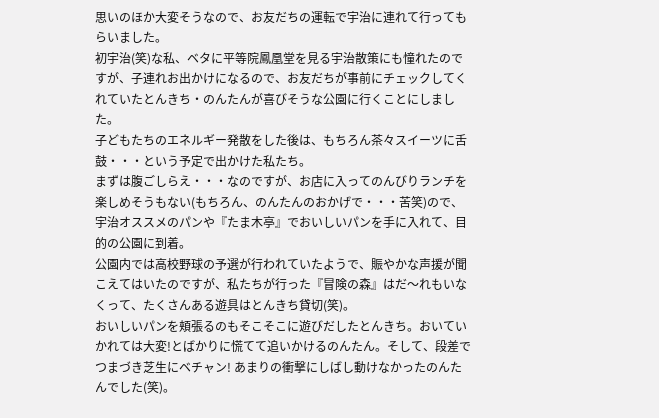思いのほか大変そうなので、お友だちの運転で宇治に連れて行ってもらいました。
初宇治(笑)な私、ベタに平等院鳳凰堂を見る宇治散策にも憧れたのですが、子連れお出かけになるので、お友だちが事前にチェックしてくれていたとんきち・のんたんが喜びそうな公園に行くことにしました。
子どもたちのエネルギー発散をした後は、もちろん茶々スイーツに舌鼓・・・という予定で出かけた私たち。
まずは腹ごしらえ・・・なのですが、お店に入ってのんびりランチを楽しめそうもない(もちろん、のんたんのおかげで・・・苦笑)ので、宇治オススメのパンや『たま木亭』でおいしいパンを手に入れて、目的の公園に到着。
公園内では高校野球の予選が行われていたようで、賑やかな声援が聞こえてはいたのですが、私たちが行った『冒険の森』はだ〜れもいなくって、たくさんある遊具はとんきち貸切(笑)。
おいしいパンを頬張るのもそこそこに遊びだしたとんきち。おいていかれては大変!とばかりに慌てて追いかけるのんたん。そして、段差でつまづき芝生にベチャン! あまりの衝撃にしばし動けなかったのんたんでした(笑)。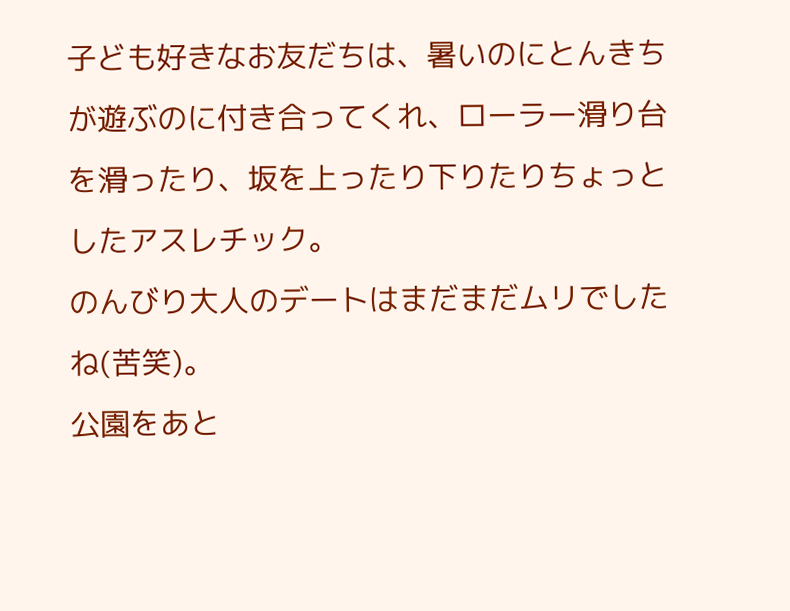子ども好きなお友だちは、暑いのにとんきちが遊ぶのに付き合ってくれ、ローラー滑り台を滑ったり、坂を上ったり下りたりちょっとしたアスレチック。
のんびり大人のデートはまだまだムリでしたね(苦笑)。
公園をあと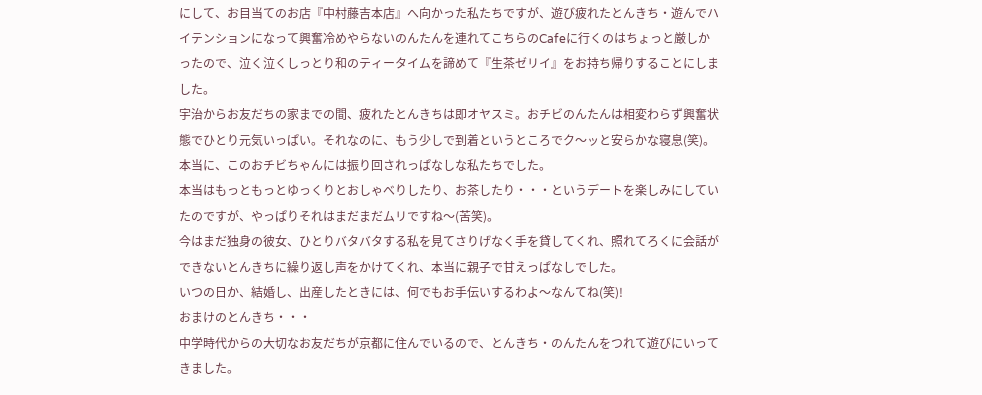にして、お目当てのお店『中村藤吉本店』へ向かった私たちですが、遊び疲れたとんきち・遊んでハイテンションになって興奮冷めやらないのんたんを連れてこちらのCafeに行くのはちょっと厳しかったので、泣く泣くしっとり和のティータイムを諦めて『生茶ゼリイ』をお持ち帰りすることにしました。
宇治からお友だちの家までの間、疲れたとんきちは即オヤスミ。おチビのんたんは相変わらず興奮状態でひとり元気いっぱい。それなのに、もう少しで到着というところでク〜ッと安らかな寝息(笑)。本当に、このおチビちゃんには振り回されっぱなしな私たちでした。
本当はもっともっとゆっくりとおしゃべりしたり、お茶したり・・・というデートを楽しみにしていたのですが、やっぱりそれはまだまだムリですね〜(苦笑)。
今はまだ独身の彼女、ひとりバタバタする私を見てさりげなく手を貸してくれ、照れてろくに会話ができないとんきちに繰り返し声をかけてくれ、本当に親子で甘えっぱなしでした。
いつの日か、結婚し、出産したときには、何でもお手伝いするわよ〜なんてね(笑)!
おまけのとんきち・・・
中学時代からの大切なお友だちが京都に住んでいるので、とんきち・のんたんをつれて遊びにいってきました。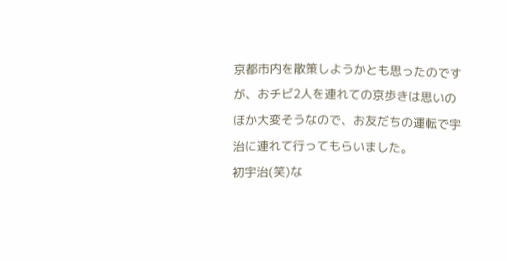京都市内を散策しようかとも思ったのですが、おチビ2人を連れての京歩きは思いのほか大変そうなので、お友だちの運転で宇治に連れて行ってもらいました。
初宇治(笑)な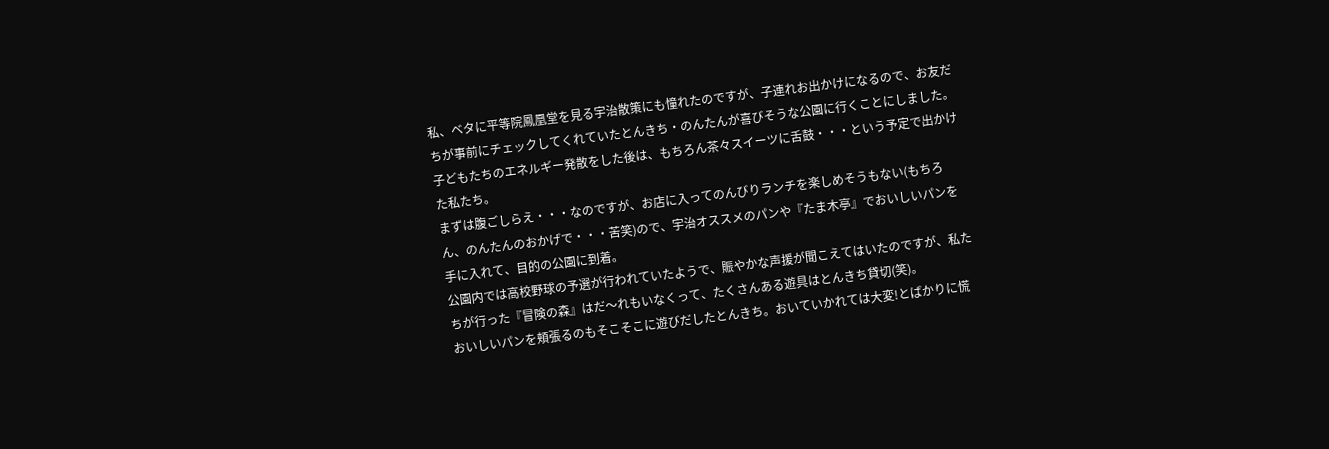私、ベタに平等院鳳凰堂を見る宇治散策にも憧れたのですが、子連れお出かけになるので、お友だちが事前にチェックしてくれていたとんきち・のんたんが喜びそうな公園に行くことにしました。
子どもたちのエネルギー発散をした後は、もちろん茶々スイーツに舌鼓・・・という予定で出かけた私たち。
まずは腹ごしらえ・・・なのですが、お店に入ってのんびりランチを楽しめそうもない(もちろん、のんたんのおかげで・・・苦笑)ので、宇治オススメのパンや『たま木亭』でおいしいパンを手に入れて、目的の公園に到着。
公園内では高校野球の予選が行われていたようで、賑やかな声援が聞こえてはいたのですが、私たちが行った『冒険の森』はだ〜れもいなくって、たくさんある遊具はとんきち貸切(笑)。
おいしいパンを頬張るのもそこそこに遊びだしたとんきち。おいていかれては大変!とばかりに慌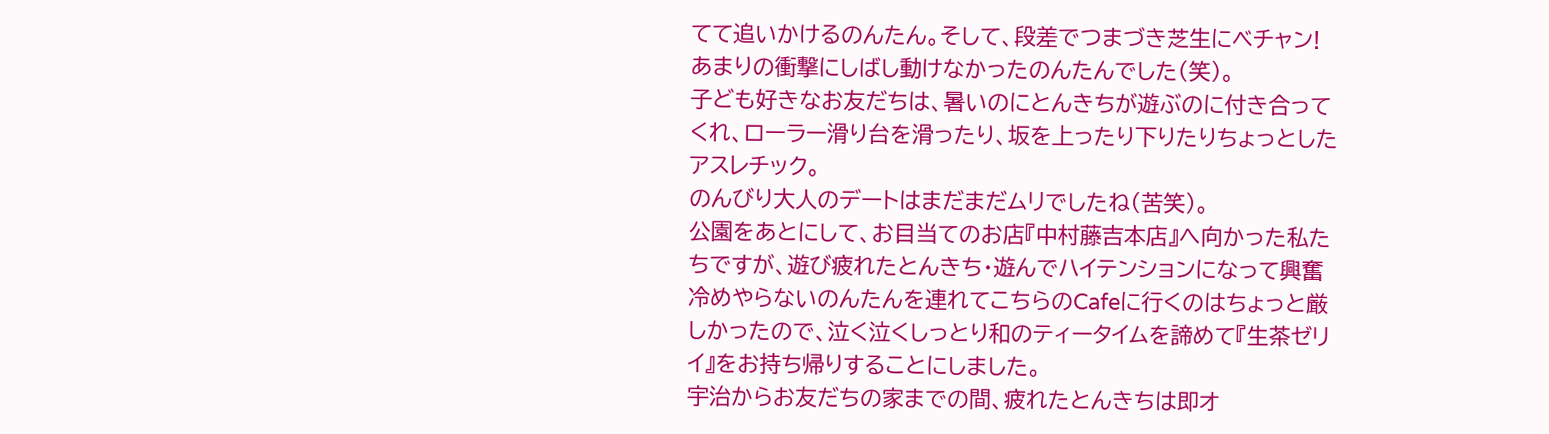てて追いかけるのんたん。そして、段差でつまづき芝生にベチャン! あまりの衝撃にしばし動けなかったのんたんでした(笑)。
子ども好きなお友だちは、暑いのにとんきちが遊ぶのに付き合ってくれ、ローラー滑り台を滑ったり、坂を上ったり下りたりちょっとしたアスレチック。
のんびり大人のデートはまだまだムリでしたね(苦笑)。
公園をあとにして、お目当てのお店『中村藤吉本店』へ向かった私たちですが、遊び疲れたとんきち・遊んでハイテンションになって興奮冷めやらないのんたんを連れてこちらのCafeに行くのはちょっと厳しかったので、泣く泣くしっとり和のティータイムを諦めて『生茶ゼリイ』をお持ち帰りすることにしました。
宇治からお友だちの家までの間、疲れたとんきちは即オ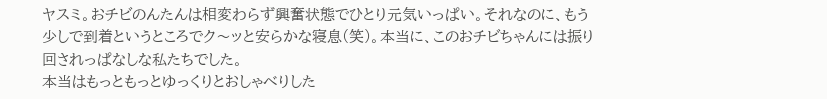ヤスミ。おチビのんたんは相変わらず興奮状態でひとり元気いっぱい。それなのに、もう少しで到着というところでク〜ッと安らかな寝息(笑)。本当に、このおチビちゃんには振り回されっぱなしな私たちでした。
本当はもっともっとゆっくりとおしゃべりした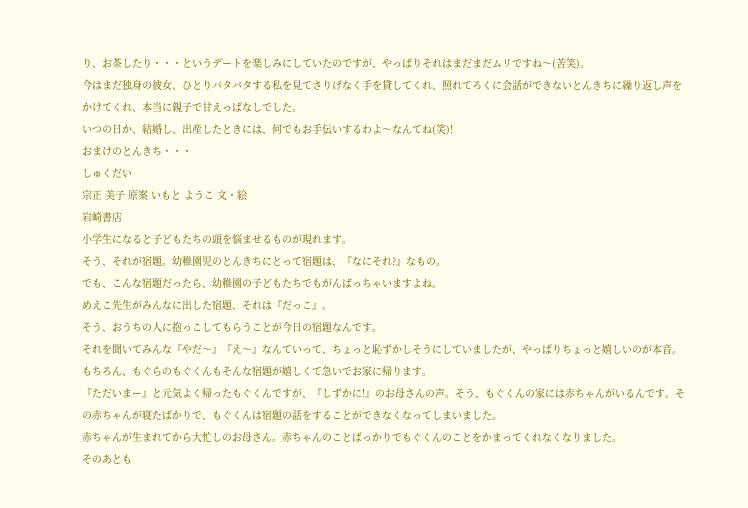り、お茶したり・・・というデートを楽しみにしていたのですが、やっぱりそれはまだまだムリですね〜(苦笑)。
今はまだ独身の彼女、ひとりバタバタする私を見てさりげなく手を貸してくれ、照れてろくに会話ができないとんきちに繰り返し声をかけてくれ、本当に親子で甘えっぱなしでした。
いつの日か、結婚し、出産したときには、何でもお手伝いするわよ〜なんてね(笑)!
おまけのとんきち・・・
しゅくだい
宗正 美子 原案 いもと ようこ 文・絵
岩崎書店
小学生になると子どもたちの頭を悩ませるものが現れます。
そう、それが宿題。幼稚園児のとんきちにとって宿題は、『なにそれ?』なもの。
でも、こんな宿題だったら、幼稚園の子どもたちでもがんばっちゃいますよね。
めえこ先生がみんなに出した宿題、それは『だっこ』。
そう、おうちの人に抱っこしてもらうことが今日の宿題なんです。
それを聞いてみんな『やだ〜』『え〜』なんていって、ちょっと恥ずかしそうにしていましたが、やっぱりちょっと嬉しいのが本音。
もちろん、もぐらのもぐくんもそんな宿題が嬉しくて急いでお家に帰ります。
『ただいまー』と元気よく帰ったもぐくんですが、『しずかに!』のお母さんの声。そう、もぐくんの家には赤ちゃんがいるんです。その赤ちゃんが寝たばかりで、もぐくんは宿題の話をすることができなくなってしまいました。
赤ちゃんが生まれてから大忙しのお母さん。赤ちゃんのことばっかりでもぐくんのことをかまってくれなくなりました。
そのあとも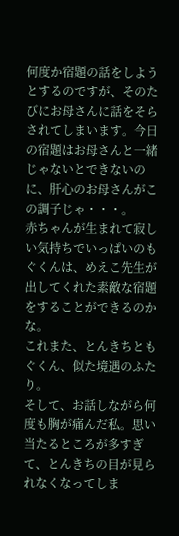何度か宿題の話をしようとするのですが、そのたびにお母さんに話をそらされてしまいます。今日の宿題はお母さんと一緒じゃないとできないのに、肝心のお母さんがこの調子じゃ・・・。
赤ちゃんが生まれて寂しい気持ちでいっぱいのもぐくんは、めえこ先生が出してくれた素敵な宿題をすることができるのかな。
これまた、とんきちともぐくん、似た境遇のふたり。
そして、お話しながら何度も胸が痛んだ私。思い当たるところが多すぎて、とんきちの目が見られなくなってしま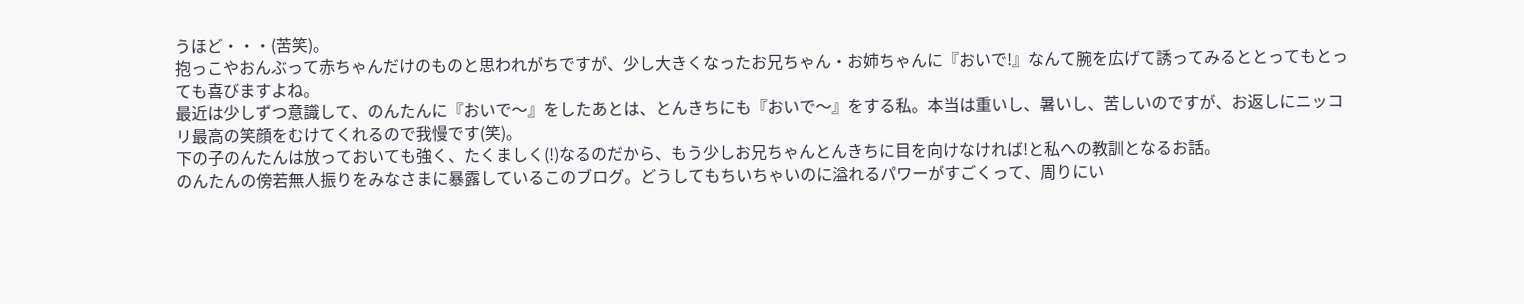うほど・・・(苦笑)。
抱っこやおんぶって赤ちゃんだけのものと思われがちですが、少し大きくなったお兄ちゃん・お姉ちゃんに『おいで!』なんて腕を広げて誘ってみるととってもとっても喜びますよね。
最近は少しずつ意識して、のんたんに『おいで〜』をしたあとは、とんきちにも『おいで〜』をする私。本当は重いし、暑いし、苦しいのですが、お返しにニッコリ最高の笑顔をむけてくれるので我慢です(笑)。
下の子のんたんは放っておいても強く、たくましく(!)なるのだから、もう少しお兄ちゃんとんきちに目を向けなければ!と私への教訓となるお話。
のんたんの傍若無人振りをみなさまに暴露しているこのブログ。どうしてもちいちゃいのに溢れるパワーがすごくって、周りにい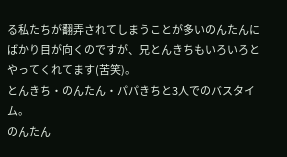る私たちが翻弄されてしまうことが多いのんたんにばかり目が向くのですが、兄とんきちもいろいろとやってくれてます(苦笑)。
とんきち・のんたん・パパきちと3人でのバスタイム。
のんたん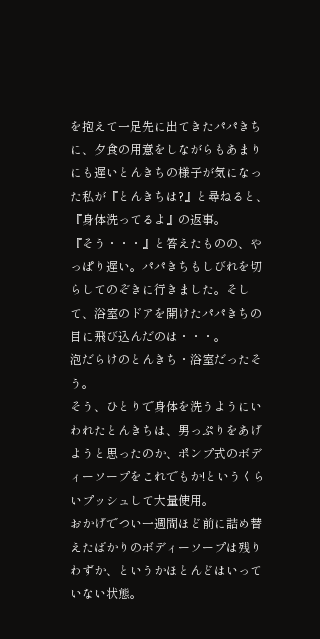を抱えて一足先に出てきたパパきちに、夕食の用意をしながらもあまりにも遅いとんきちの様子が気になった私が『とんきちは?』と尋ねると、『身体洗ってるよ』の返事。
『そう・・・』と答えたものの、やっぱり遅い。パパきちもしびれを切らしてのぞきに行きました。そして、浴室のドアを開けたパパきちの目に飛び込んだのは・・・。
泡だらけのとんきち・浴室だったそう。
そう、ひとりで身体を洗うようにいわれたとんきちは、男っぷりをあげようと思ったのか、ポンプ式のボディーソープをこれでもか!というくらいプッシュして大量使用。
おかげでつい一週間ほど前に詰め替えたばかりのボディーソープは残りわずか、というかほとんどはいっていない状態。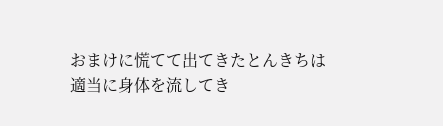おまけに慌てて出てきたとんきちは適当に身体を流してき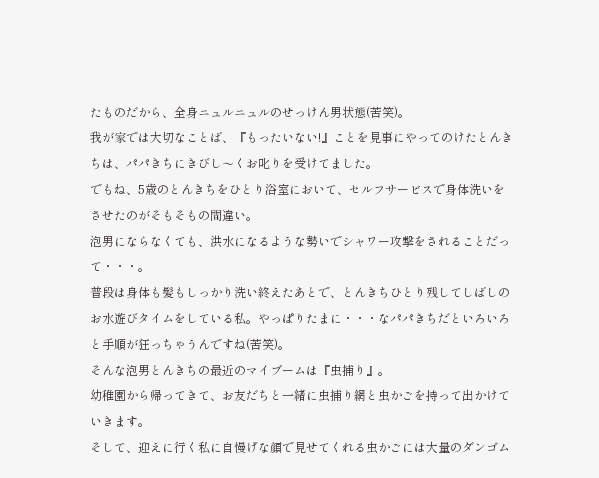たものだから、全身ニュルニュルのせっけん男状態(苦笑)。
我が家では大切なことば、『もったいない!』ことを見事にやってのけたとんきちは、パパきちにきびし〜くお叱りを受けてました。
でもね、5歳のとんきちをひとり浴室において、セルフサービスで身体洗いをさせたのがそもそもの間違い。
泡男にならなくても、洪水になるような勢いでシャワー攻撃をされることだって・・・。
普段は身体も髪もしっかり洗い終えたあとで、とんきちひとり残してしばしのお水遊びタイムをしている私。やっぱりたまに・・・なパパきちだといろいろと手順が狂っちゃうんですね(苦笑)。
そんな泡男とんきちの最近のマイブームは『虫捕り』。
幼稚園から帰ってきて、お友だちと一緒に虫捕り網と虫かごを持って出かけていきます。
そして、迎えに行く私に自慢げな顔で見せてくれる虫かごには大量のダンゴム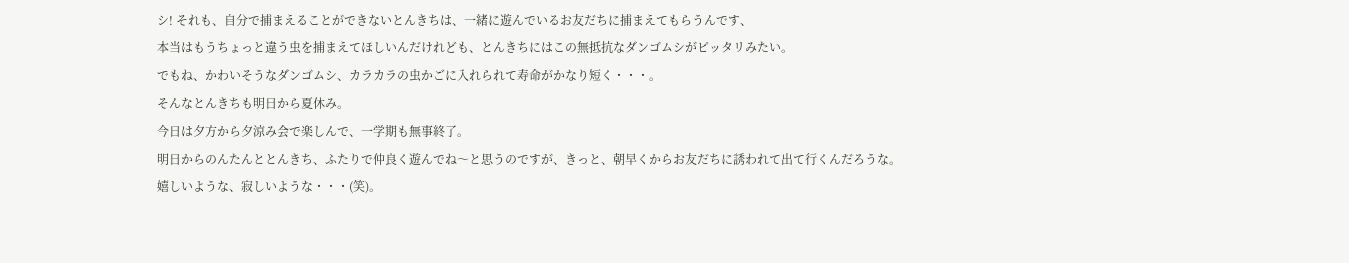シ! それも、自分で捕まえることができないとんきちは、一緒に遊んでいるお友だちに捕まえてもらうんです、
本当はもうちょっと違う虫を捕まえてほしいんだけれども、とんきちにはこの無抵抗なダンゴムシがピッタリみたい。
でもね、かわいそうなダンゴムシ、カラカラの虫かごに入れられて寿命がかなり短く・・・。
そんなとんきちも明日から夏休み。
今日は夕方から夕涼み会で楽しんで、一学期も無事終了。
明日からのんたんととんきち、ふたりで仲良く遊んでね〜と思うのですが、きっと、朝早くからお友だちに誘われて出て行くんだろうな。
嬉しいような、寂しいような・・・(笑)。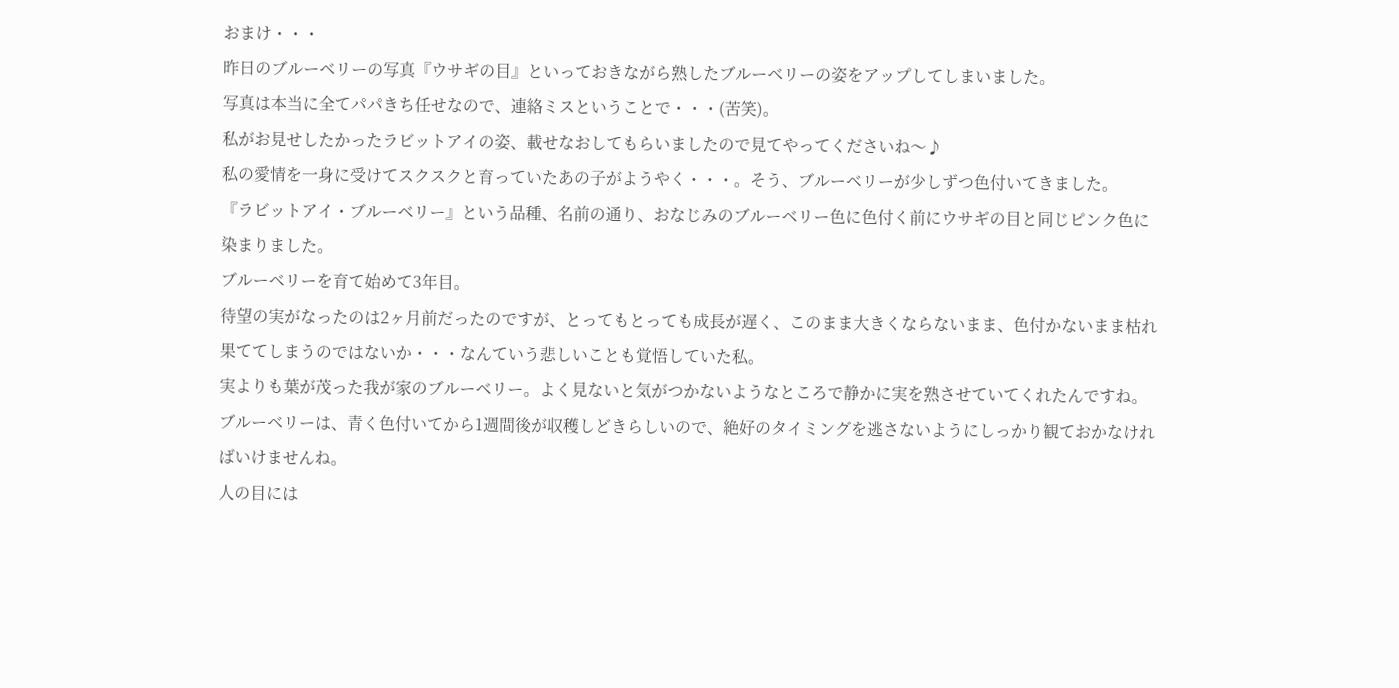おまけ・・・
昨日のブルーベリーの写真『ウサギの目』といっておきながら熟したブルーベリーの姿をアップしてしまいました。
写真は本当に全てパパきち任せなので、連絡ミスということで・・・(苦笑)。
私がお見せしたかったラビットアイの姿、載せなおしてもらいましたので見てやってくださいね〜♪
私の愛情を一身に受けてスクスクと育っていたあの子がようやく・・・。そう、ブルーベリーが少しずつ色付いてきました。
『ラビットアイ・ブルーベリー』という品種、名前の通り、おなじみのブルーベリー色に色付く前にウサギの目と同じピンク色に染まりました。
ブルーベリーを育て始めて3年目。
待望の実がなったのは2ヶ月前だったのですが、とってもとっても成長が遅く、このまま大きくならないまま、色付かないまま枯れ果ててしまうのではないか・・・なんていう悲しいことも覚悟していた私。
実よりも葉が茂った我が家のブルーベリー。よく見ないと気がつかないようなところで静かに実を熟させていてくれたんですね。
ブルーベリーは、青く色付いてから1週間後が収穫しどきらしいので、絶好のタイミングを逃さないようにしっかり観ておかなければいけませんね。
人の目には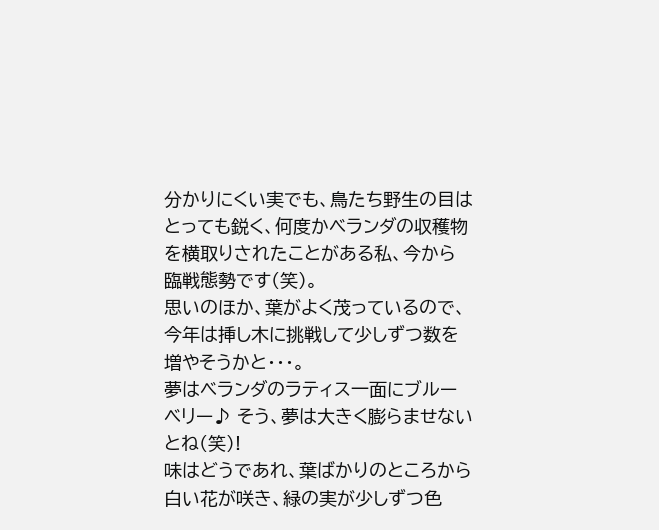分かりにくい実でも、鳥たち野生の目はとっても鋭く、何度かベランダの収穫物を横取りされたことがある私、今から臨戦態勢です(笑)。
思いのほか、葉がよく茂っているので、今年は挿し木に挑戦して少しずつ数を増やそうかと・・・。
夢はベランダのラティス一面にブルーベリー♪ そう、夢は大きく膨らませないとね(笑)!
味はどうであれ、葉ばかりのところから白い花が咲き、緑の実が少しずつ色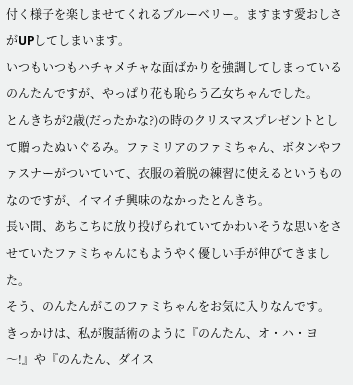付く様子を楽しませてくれるブルーベリー。ますます愛おしさがUPしてしまいます。
いつもいつもハチャメチャな面ばかりを強調してしまっているのんたんですが、やっぱり花も恥らう乙女ちゃんでした。
とんきちが2歳(だったかな?)の時のクリスマスプレゼントとして贈ったぬいぐるみ。ファミリアのファミちゃん、ボタンやファスナーがついていて、衣服の着脱の練習に使えるというものなのですが、イマイチ興味のなかったとんきち。
長い間、あちこちに放り投げられていてかわいそうな思いをさせていたファミちゃんにもようやく優しい手が伸びてきました。
そう、のんたんがこのファミちゃんをお気に入りなんです。
きっかけは、私が腹話術のように『のんたん、オ・ハ・ヨ〜!』や『のんたん、ダイス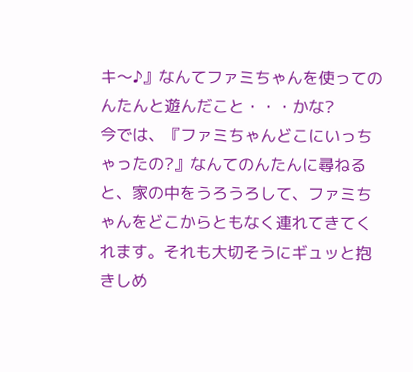キ〜♪』なんてファミちゃんを使ってのんたんと遊んだこと・・・かな?
今では、『ファミちゃんどこにいっちゃったの?』なんてのんたんに尋ねると、家の中をうろうろして、ファミちゃんをどこからともなく連れてきてくれます。それも大切そうにギュッと抱きしめ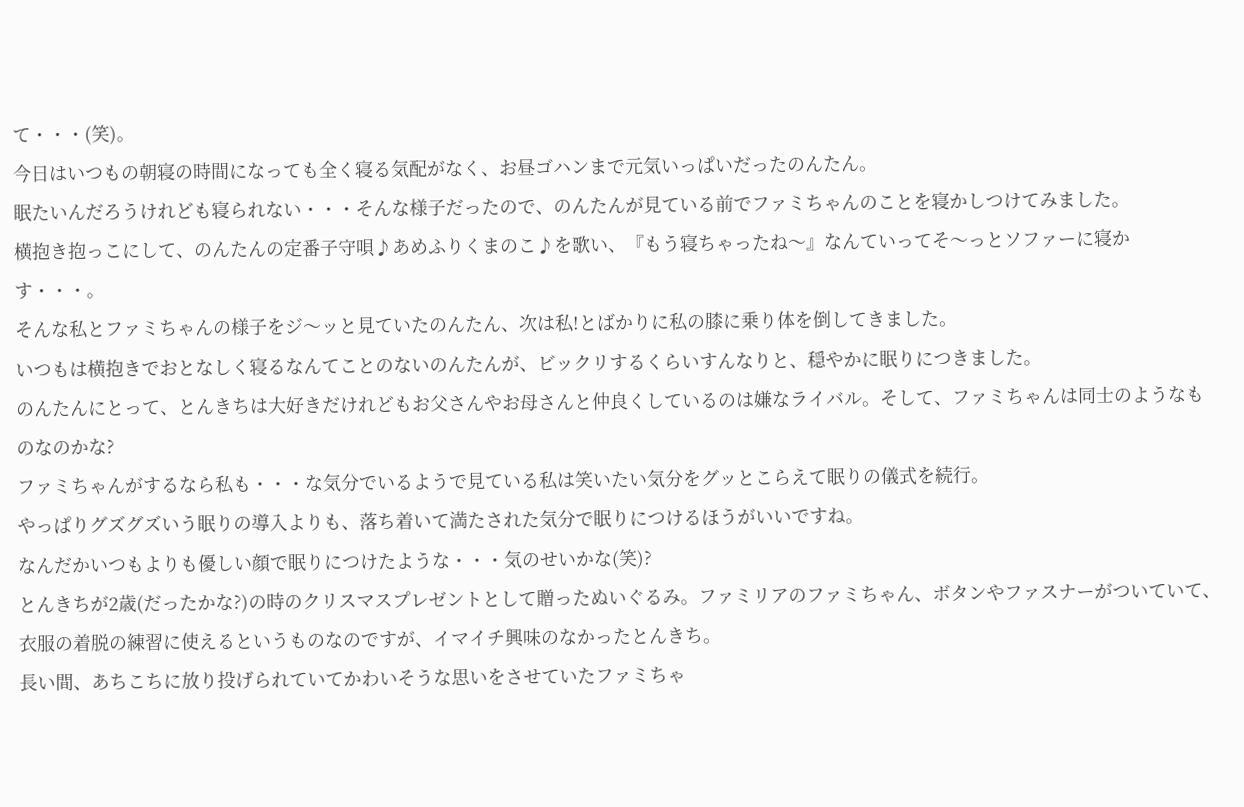て・・・(笑)。
今日はいつもの朝寝の時間になっても全く寝る気配がなく、お昼ゴハンまで元気いっぱいだったのんたん。
眠たいんだろうけれども寝られない・・・そんな様子だったので、のんたんが見ている前でファミちゃんのことを寝かしつけてみました。
横抱き抱っこにして、のんたんの定番子守唄♪あめふりくまのこ♪を歌い、『もう寝ちゃったね〜』なんていってそ〜っとソファーに寝かす・・・。
そんな私とファミちゃんの様子をジ〜ッと見ていたのんたん、次は私!とばかりに私の膝に乗り体を倒してきました。
いつもは横抱きでおとなしく寝るなんてことのないのんたんが、ビックリするくらいすんなりと、穏やかに眠りにつきました。
のんたんにとって、とんきちは大好きだけれどもお父さんやお母さんと仲良くしているのは嫌なライバル。そして、ファミちゃんは同士のようなものなのかな?
ファミちゃんがするなら私も・・・な気分でいるようで見ている私は笑いたい気分をグッとこらえて眠りの儀式を続行。
やっぱりグズグズいう眠りの導入よりも、落ち着いて満たされた気分で眠りにつけるほうがいいですね。
なんだかいつもよりも優しい顔で眠りにつけたような・・・気のせいかな(笑)?
とんきちが2歳(だったかな?)の時のクリスマスプレゼントとして贈ったぬいぐるみ。ファミリアのファミちゃん、ボタンやファスナーがついていて、衣服の着脱の練習に使えるというものなのですが、イマイチ興味のなかったとんきち。
長い間、あちこちに放り投げられていてかわいそうな思いをさせていたファミちゃ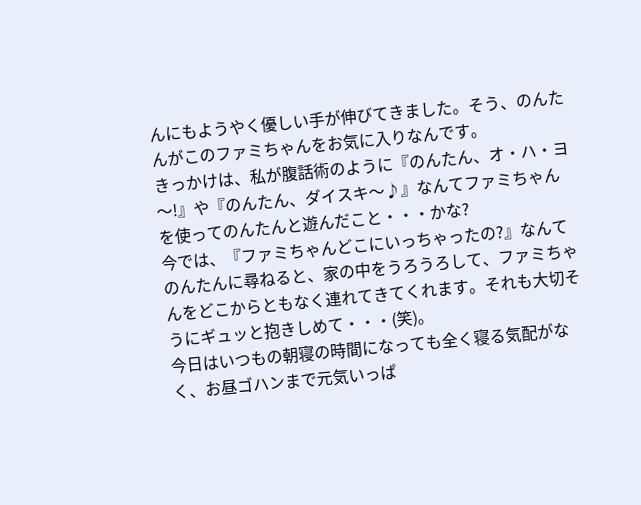んにもようやく優しい手が伸びてきました。そう、のんたんがこのファミちゃんをお気に入りなんです。
きっかけは、私が腹話術のように『のんたん、オ・ハ・ヨ〜!』や『のんたん、ダイスキ〜♪』なんてファミちゃんを使ってのんたんと遊んだこと・・・かな?
今では、『ファミちゃんどこにいっちゃったの?』なんてのんたんに尋ねると、家の中をうろうろして、ファミちゃんをどこからともなく連れてきてくれます。それも大切そうにギュッと抱きしめて・・・(笑)。
今日はいつもの朝寝の時間になっても全く寝る気配がなく、お昼ゴハンまで元気いっぱ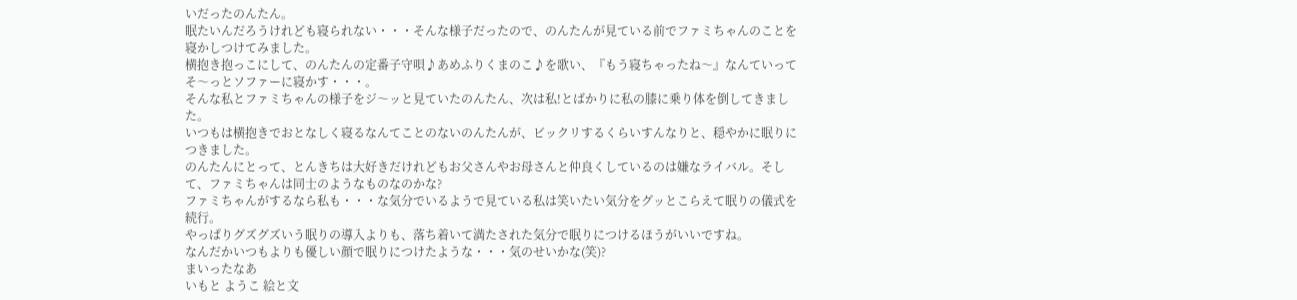いだったのんたん。
眠たいんだろうけれども寝られない・・・そんな様子だったので、のんたんが見ている前でファミちゃんのことを寝かしつけてみました。
横抱き抱っこにして、のんたんの定番子守唄♪あめふりくまのこ♪を歌い、『もう寝ちゃったね〜』なんていってそ〜っとソファーに寝かす・・・。
そんな私とファミちゃんの様子をジ〜ッと見ていたのんたん、次は私!とばかりに私の膝に乗り体を倒してきました。
いつもは横抱きでおとなしく寝るなんてことのないのんたんが、ビックリするくらいすんなりと、穏やかに眠りにつきました。
のんたんにとって、とんきちは大好きだけれどもお父さんやお母さんと仲良くしているのは嫌なライバル。そして、ファミちゃんは同士のようなものなのかな?
ファミちゃんがするなら私も・・・な気分でいるようで見ている私は笑いたい気分をグッとこらえて眠りの儀式を続行。
やっぱりグズグズいう眠りの導入よりも、落ち着いて満たされた気分で眠りにつけるほうがいいですね。
なんだかいつもよりも優しい顔で眠りにつけたような・・・気のせいかな(笑)?
まいったなあ
いもと ようこ 絵と文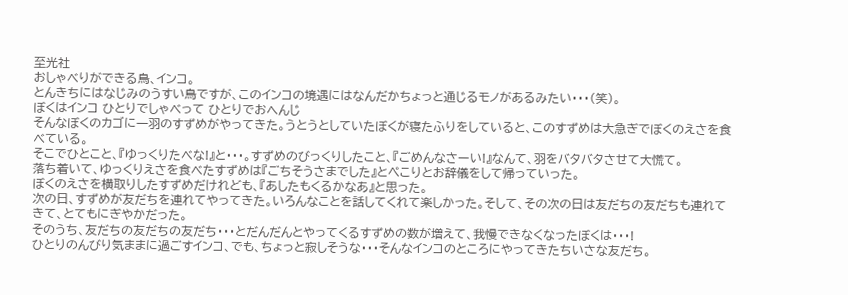至光社
おしゃべりができる鳥、インコ。
とんきちにはなじみのうすい鳥ですが、このインコの境遇にはなんだかちょっと通じるモノがあるみたい・・・(笑)。
ぼくはインコ ひとりでしゃべって ひとりでおへんじ
そんなぼくのカゴに一羽のすずめがやってきた。うとうとしていたぼくが寝たふりをしていると、このすずめは大急ぎでぼくのえさを食べている。
そこでひとこと、『ゆっくりたべな!』と・・・。すずめのびっくりしたこと、『ごめんなさーい!』なんて、羽をバタバタさせて大慌て。
落ち着いて、ゆっくりえさを食べたすずめは『ごちそうさまでした』とぺこりとお辞儀をして帰っていった。
ぼくのえさを横取りしたすずめだけれども、『あしたもくるかなあ』と思った。
次の日、すずめが友だちを連れてやってきた。いろんなことを話してくれて楽しかった。そして、その次の日は友だちの友だちも連れてきて、とてもにぎやかだった。
そのうち、友だちの友だちの友だち・・・とだんだんとやってくるすずめの数が増えて、我慢できなくなったぼくは・・・!
ひとりのんびり気ままに過ごすインコ、でも、ちょっと寂しそうな・・・そんなインコのところにやってきたちいさな友だち。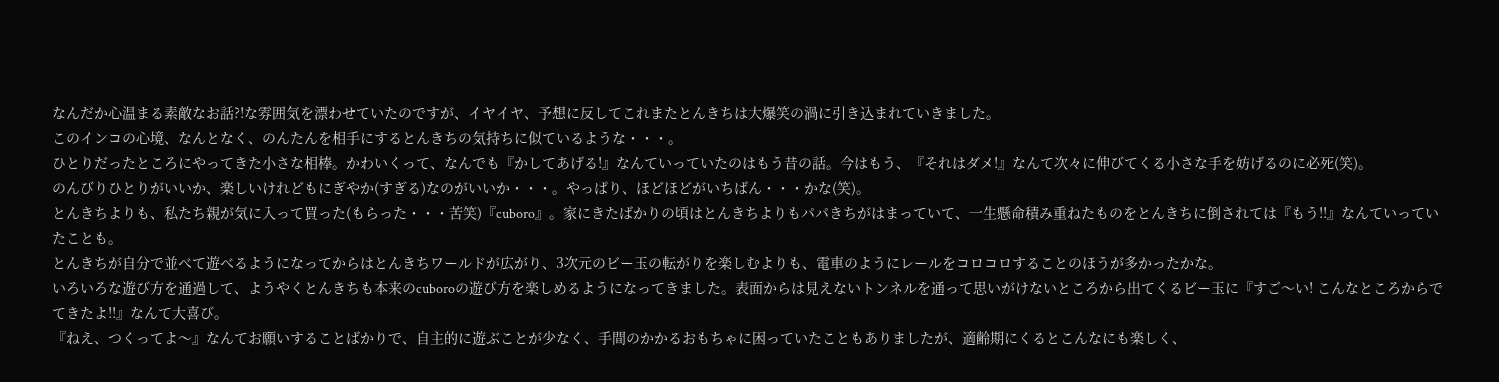なんだか心温まる素敵なお話?!な雰囲気を漂わせていたのですが、イヤイヤ、予想に反してこれまたとんきちは大爆笑の渦に引き込まれていきました。
このインコの心境、なんとなく、のんたんを相手にするとんきちの気持ちに似ているような・・・。
ひとりだったところにやってきた小さな相棒。かわいくって、なんでも『かしてあげる!』なんていっていたのはもう昔の話。今はもう、『それはダメ!』なんて次々に伸びてくる小さな手を妨げるのに必死(笑)。
のんびりひとりがいいか、楽しいけれどもにぎやか(すぎる)なのがいいか・・・。やっぱり、ほどほどがいちばん・・・かな(笑)。
とんきちよりも、私たち親が気に入って買った(もらった・・・苦笑)『cuboro』。家にきたばかりの頃はとんきちよりもパパきちがはまっていて、一生懸命積み重ねたものをとんきちに倒されては『もう!!』なんていっていたことも。
とんきちが自分で並べて遊べるようになってからはとんきちワールドが広がり、3次元のビー玉の転がりを楽しむよりも、電車のようにレールをコロコロすることのほうが多かったかな。
いろいろな遊び方を通過して、ようやくとんきちも本来のcuboroの遊び方を楽しめるようになってきました。表面からは見えないトンネルを通って思いがけないところから出てくるビー玉に『すご〜い! こんなところからでてきたよ!!』なんて大喜び。
『ねえ、つくってよ〜』なんてお願いすることばかりで、自主的に遊ぶことが少なく、手間のかかるおもちゃに困っていたこともありましたが、適齢期にくるとこんなにも楽しく、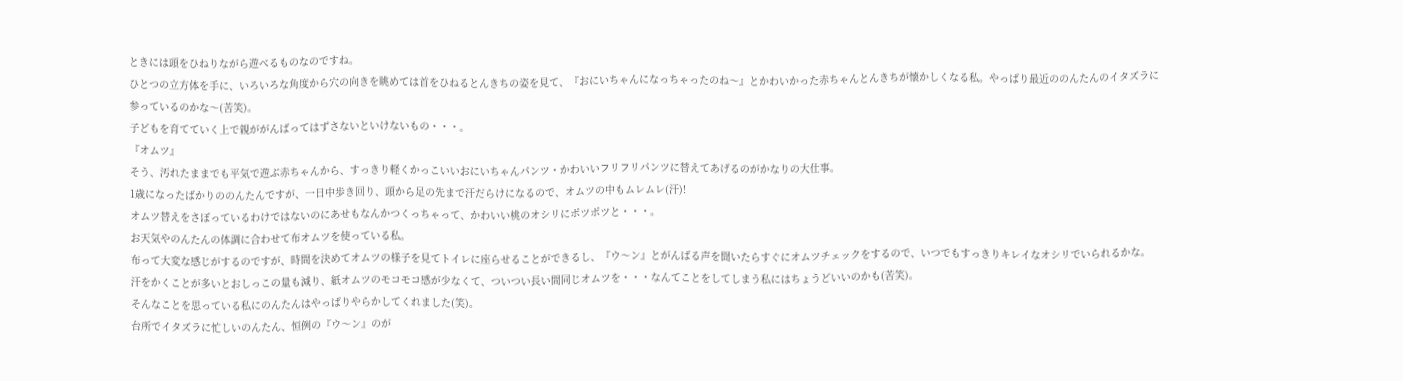ときには頭をひねりながら遊べるものなのですね。
ひとつの立方体を手に、いろいろな角度から穴の向きを眺めては首をひねるとんきちの姿を見て、『おにいちゃんになっちゃったのね〜』とかわいかった赤ちゃんとんきちが懐かしくなる私。やっぱり最近ののんたんのイタズラに参っているのかな〜(苦笑)。
子どもを育てていく上で親ががんばってはずさないといけないもの・・・。
『オムツ』
そう、汚れたままでも平気で遊ぶ赤ちゃんから、すっきり軽くかっこいいおにいちゃんパンツ・かわいいフリフリパンツに替えてあげるのがかなりの大仕事。
1歳になったばかりののんたんですが、一日中歩き回り、頭から足の先まで汗だらけになるので、オムツの中もムレムレ(汗)!
オムツ替えをさぼっているわけではないのにあせもなんかつくっちゃって、かわいい桃のオシリにポツポツと・・・。
お天気やのんたんの体調に合わせて布オムツを使っている私。
布って大変な感じがするのですが、時間を決めてオムツの様子を見てトイレに座らせることができるし、『ウ〜ン』とがんばる声を聞いたらすぐにオムツチェックをするので、いつでもすっきりキレイなオシリでいられるかな。
汗をかくことが多いとおしっこの量も減り、紙オムツのモコモコ感が少なくて、ついつい長い間同じオムツを・・・なんてことをしてしまう私にはちょうどいいのかも(苦笑)。
そんなことを思っている私にのんたんはやっぱりやらかしてくれました(笑)。
台所でイタズラに忙しいのんたん、恒例の『ウ〜ン』のが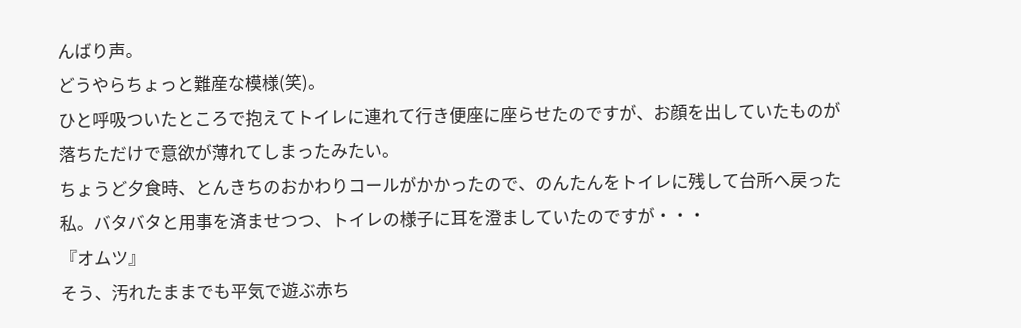んばり声。
どうやらちょっと難産な模様(笑)。
ひと呼吸ついたところで抱えてトイレに連れて行き便座に座らせたのですが、お顔を出していたものが落ちただけで意欲が薄れてしまったみたい。
ちょうど夕食時、とんきちのおかわりコールがかかったので、のんたんをトイレに残して台所へ戻った私。バタバタと用事を済ませつつ、トイレの様子に耳を澄ましていたのですが・・・
『オムツ』
そう、汚れたままでも平気で遊ぶ赤ち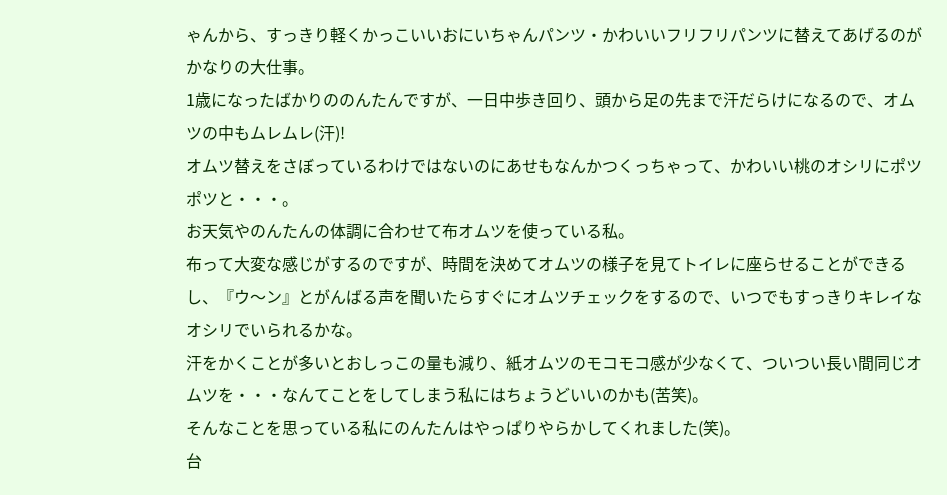ゃんから、すっきり軽くかっこいいおにいちゃんパンツ・かわいいフリフリパンツに替えてあげるのがかなりの大仕事。
1歳になったばかりののんたんですが、一日中歩き回り、頭から足の先まで汗だらけになるので、オムツの中もムレムレ(汗)!
オムツ替えをさぼっているわけではないのにあせもなんかつくっちゃって、かわいい桃のオシリにポツポツと・・・。
お天気やのんたんの体調に合わせて布オムツを使っている私。
布って大変な感じがするのですが、時間を決めてオムツの様子を見てトイレに座らせることができるし、『ウ〜ン』とがんばる声を聞いたらすぐにオムツチェックをするので、いつでもすっきりキレイなオシリでいられるかな。
汗をかくことが多いとおしっこの量も減り、紙オムツのモコモコ感が少なくて、ついつい長い間同じオムツを・・・なんてことをしてしまう私にはちょうどいいのかも(苦笑)。
そんなことを思っている私にのんたんはやっぱりやらかしてくれました(笑)。
台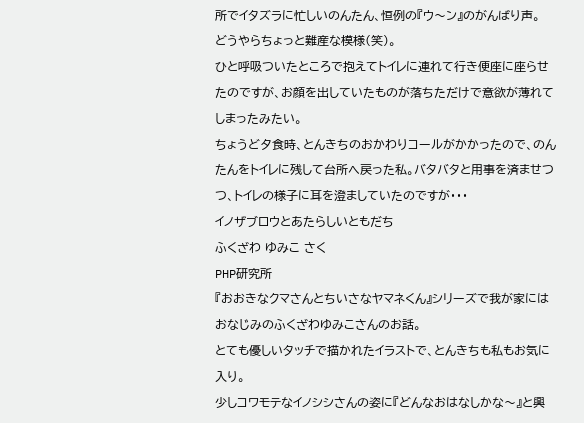所でイタズラに忙しいのんたん、恒例の『ウ〜ン』のがんばり声。
どうやらちょっと難産な模様(笑)。
ひと呼吸ついたところで抱えてトイレに連れて行き便座に座らせたのですが、お顔を出していたものが落ちただけで意欲が薄れてしまったみたい。
ちょうど夕食時、とんきちのおかわりコールがかかったので、のんたんをトイレに残して台所へ戻った私。バタバタと用事を済ませつつ、トイレの様子に耳を澄ましていたのですが・・・
イノザブロウとあたらしいともだち
ふくざわ ゆみこ さく
PHP研究所
『おおきなクマさんとちいさなヤマネくん』シリーズで我が家にはおなじみのふくざわゆみこさんのお話。
とても優しいタッチで描かれたイラストで、とんきちも私もお気に入り。
少しコワモテなイノシシさんの姿に『どんなおはなしかな〜』と興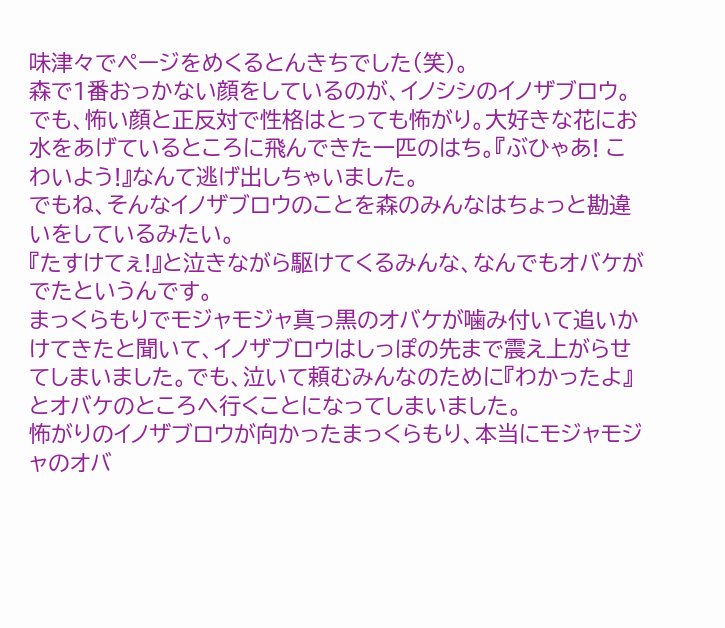味津々でページをめくるとんきちでした(笑)。
森で1番おっかない顔をしているのが、イノシシのイノザブロウ。
でも、怖い顔と正反対で性格はとっても怖がり。大好きな花にお水をあげているところに飛んできた一匹のはち。『ぶひゃあ! こわいよう!』なんて逃げ出しちゃいました。
でもね、そんなイノザブロウのことを森のみんなはちょっと勘違いをしているみたい。
『たすけてぇ!』と泣きながら駆けてくるみんな、なんでもオバケがでたというんです。
まっくらもりでモジャモジャ真っ黒のオバケが噛み付いて追いかけてきたと聞いて、イノザブロウはしっぽの先まで震え上がらせてしまいました。でも、泣いて頼むみんなのために『わかったよ』とオバケのところへ行くことになってしまいました。
怖がりのイノザブロウが向かったまっくらもり、本当にモジャモジャのオバ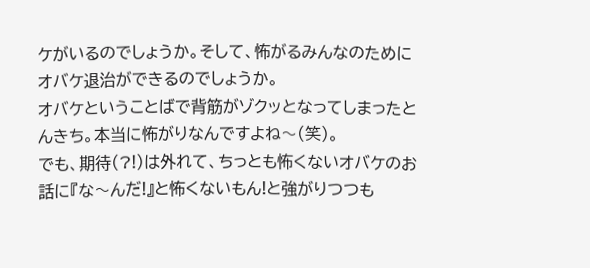ケがいるのでしょうか。そして、怖がるみんなのためにオバケ退治ができるのでしょうか。
オバケということばで背筋がゾクッとなってしまったとんきち。本当に怖がりなんですよね〜(笑)。
でも、期待(?!)は外れて、ちっとも怖くないオバケのお話に『な〜んだ!』と怖くないもん!と強がりつつも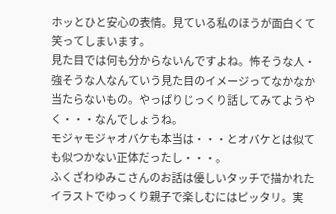ホッとひと安心の表情。見ている私のほうが面白くて笑ってしまいます。
見た目では何も分からないんですよね。怖そうな人・強そうな人なんていう見た目のイメージってなかなか当たらないもの。やっぱりじっくり話してみてようやく・・・なんでしょうね。
モジャモジャオバケも本当は・・・とオバケとは似ても似つかない正体だったし・・・。
ふくざわゆみこさんのお話は優しいタッチで描かれたイラストでゆっくり親子で楽しむにはピッタリ。実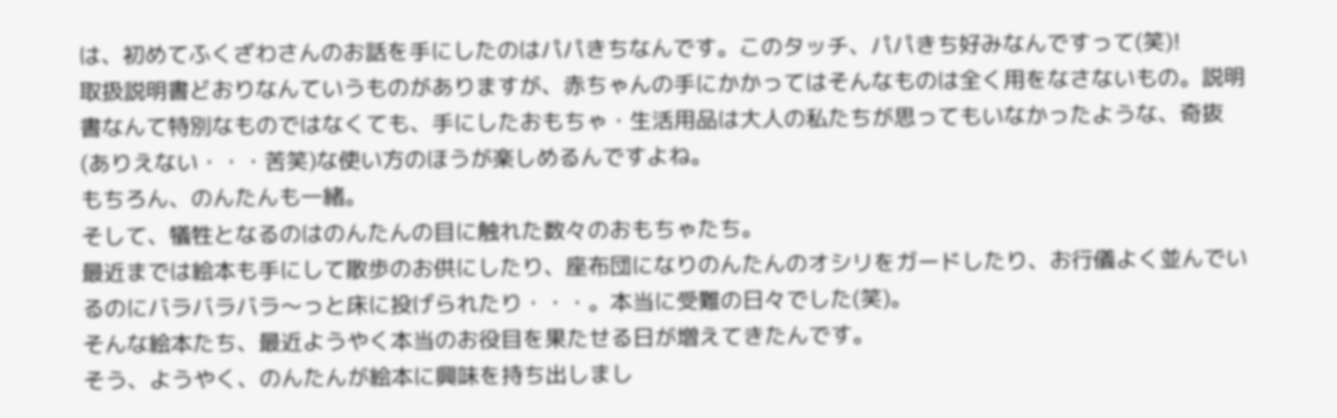は、初めてふくざわさんのお話を手にしたのはパパきちなんです。このタッチ、パパきち好みなんですって(笑)!
取扱説明書どおりなんていうものがありますが、赤ちゃんの手にかかってはそんなものは全く用をなさないもの。説明書なんて特別なものではなくても、手にしたおもちゃ・生活用品は大人の私たちが思ってもいなかったような、奇抜(ありえない・・・苦笑)な使い方のほうが楽しめるんですよね。
もちろん、のんたんも一緒。
そして、犠牲となるのはのんたんの目に触れた数々のおもちゃたち。
最近までは絵本も手にして散歩のお供にしたり、座布団になりのんたんのオシリをガードしたり、お行儀よく並んでいるのにバラバラバラ〜っと床に投げられたり・・・。本当に受難の日々でした(笑)。
そんな絵本たち、最近ようやく本当のお役目を果たせる日が増えてきたんです。
そう、ようやく、のんたんが絵本に興味を持ち出しまし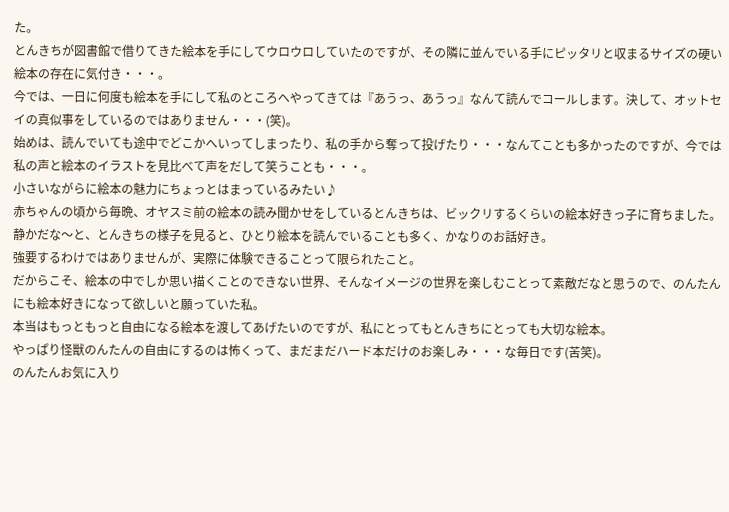た。
とんきちが図書館で借りてきた絵本を手にしてウロウロしていたのですが、その隣に並んでいる手にピッタリと収まるサイズの硬い絵本の存在に気付き・・・。
今では、一日に何度も絵本を手にして私のところへやってきては『あうっ、あうっ』なんて読んでコールします。決して、オットセイの真似事をしているのではありません・・・(笑)。
始めは、読んでいても途中でどこかへいってしまったり、私の手から奪って投げたり・・・なんてことも多かったのですが、今では私の声と絵本のイラストを見比べて声をだして笑うことも・・・。
小さいながらに絵本の魅力にちょっとはまっているみたい♪
赤ちゃんの頃から毎晩、オヤスミ前の絵本の読み聞かせをしているとんきちは、ビックリするくらいの絵本好きっ子に育ちました。
静かだな〜と、とんきちの様子を見ると、ひとり絵本を読んでいることも多く、かなりのお話好き。
強要するわけではありませんが、実際に体験できることって限られたこと。
だからこそ、絵本の中でしか思い描くことのできない世界、そんなイメージの世界を楽しむことって素敵だなと思うので、のんたんにも絵本好きになって欲しいと願っていた私。
本当はもっともっと自由になる絵本を渡してあげたいのですが、私にとってもとんきちにとっても大切な絵本。
やっぱり怪獣のんたんの自由にするのは怖くって、まだまだハード本だけのお楽しみ・・・な毎日です(苦笑)。
のんたんお気に入り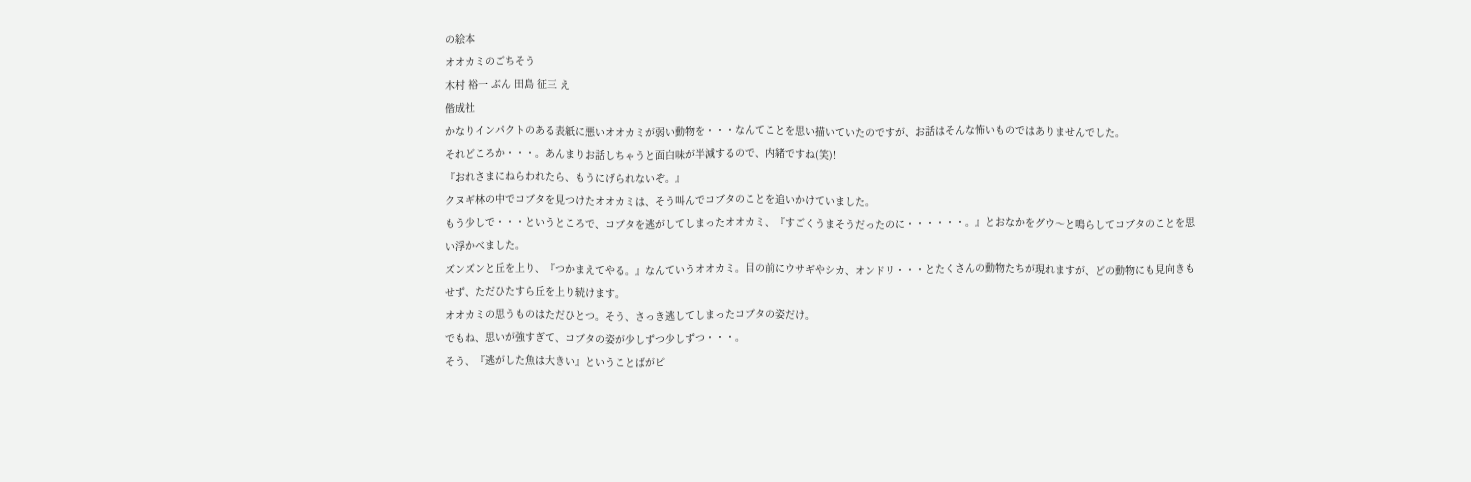の絵本
オオカミのごちそう
木村 裕一 ぶん 田島 征三 え
偕成社
かなりインパクトのある表紙に悪いオオカミが弱い動物を・・・なんてことを思い描いていたのですが、お話はそんな怖いものではありませんでした。
それどころか・・・。あんまりお話しちゃうと面白味が半減するので、内緒ですね(笑)!
『おれさまにねらわれたら、もうにげられないぞ。』
クヌギ林の中でコブタを見つけたオオカミは、そう叫んでコブタのことを追いかけていました。
もう少しで・・・というところで、コブタを逃がしてしまったオオカミ、『すごくうまそうだったのに・・・・・・。』とおなかをグウ〜と鳴らしてコブタのことを思い浮かべました。
ズンズンと丘を上り、『つかまえてやる。』なんていうオオカミ。目の前にウサギやシカ、オンドリ・・・とたくさんの動物たちが現れますが、どの動物にも見向きもせず、ただひたすら丘を上り続けます。
オオカミの思うものはただひとつ。そう、さっき逃してしまったコブタの姿だけ。
でもね、思いが強すぎて、コブタの姿が少しずつ少しずつ・・・。
そう、『逃がした魚は大きい』ということばがピ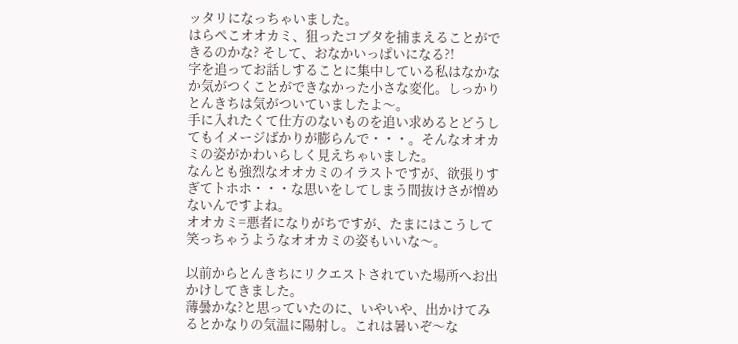ッタリになっちゃいました。
はらぺこオオカミ、狙ったコブタを捕まえることができるのかな? そして、おなかいっぱいになる?!
字を追ってお話しすることに集中している私はなかなか気がつくことができなかった小さな変化。しっかりとんきちは気がついていましたよ〜。
手に入れたくて仕方のないものを追い求めるとどうしてもイメージばかりが膨らんで・・・。そんなオオカミの姿がかわいらしく見えちゃいました。
なんとも強烈なオオカミのイラストですが、欲張りすぎてトホホ・・・な思いをしてしまう間抜けさが憎めないんですよね。
オオカミ=悪者になりがちですが、たまにはこうして笑っちゃうようなオオカミの姿もいいな〜。

以前からとんきちにリクエストされていた場所へお出かけしてきました。
薄曇かな?と思っていたのに、いやいや、出かけてみるとかなりの気温に陽射し。これは暑いぞ〜な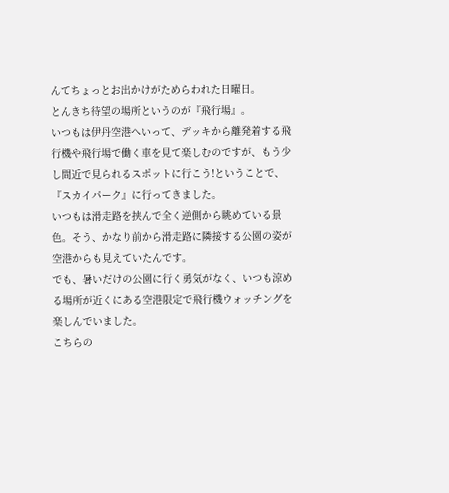んてちょっとお出かけがためらわれた日曜日。
とんきち待望の場所というのが『飛行場』。
いつもは伊丹空港へいって、デッキから離発着する飛行機や飛行場で働く車を見て楽しむのですが、もう少し間近で見られるスポットに行こう!ということで、『スカイパーク』に行ってきました。
いつもは滑走路を挟んで全く逆側から眺めている景色。そう、かなり前から滑走路に隣接する公園の姿が空港からも見えていたんです。
でも、暑いだけの公園に行く勇気がなく、いつも涼める場所が近くにある空港限定で飛行機ウォッチングを楽しんでいました。
こちらの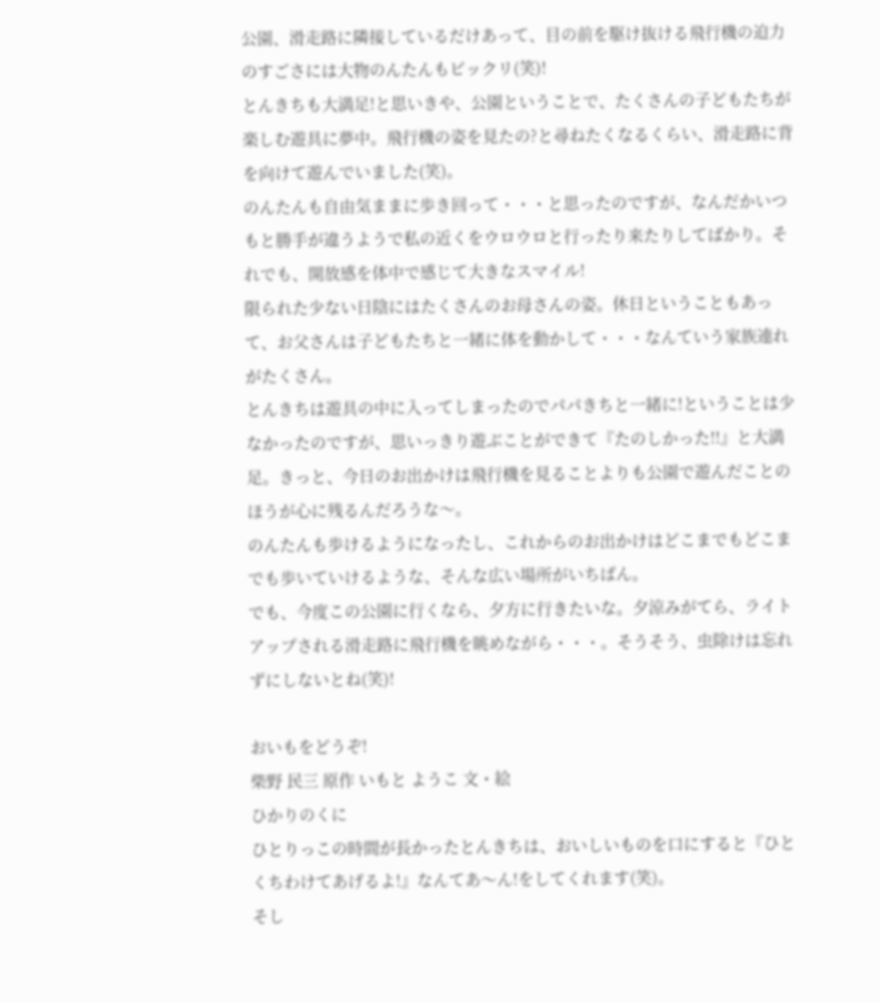公園、滑走路に隣接しているだけあって、目の前を駆け抜ける飛行機の迫力のすごさには大物のんたんもビックリ(笑)!
とんきちも大満足!と思いきや、公園ということで、たくさんの子どもたちが楽しむ遊具に夢中。飛行機の姿を見たの?と尋ねたくなるくらい、滑走路に背を向けて遊んでいました(笑)。
のんたんも自由気ままに歩き回って・・・と思ったのですが、なんだかいつもと勝手が違うようで私の近くをウロウロと行ったり来たりしてばかり。それでも、開放感を体中で感じて大きなスマイル!
限られた少ない日陰にはたくさんのお母さんの姿。休日ということもあって、お父さんは子どもたちと一緒に体を動かして・・・なんていう家族連れがたくさん。
とんきちは遊具の中に入ってしまったのでパパきちと一緒に!ということは少なかったのですが、思いっきり遊ぶことができて『たのしかった!!』と大満足。きっと、今日のお出かけは飛行機を見ることよりも公園で遊んだことのほうが心に残るんだろうな〜。
のんたんも歩けるようになったし、これからのお出かけはどこまでもどこまでも歩いていけるような、そんな広い場所がいちばん。
でも、今度この公園に行くなら、夕方に行きたいな。夕涼みがてら、ライトアップされる滑走路に飛行機を眺めながら・・・。そうそう、虫除けは忘れずにしないとね(笑)!

おいもをどうぞ!
柴野 民三 原作 いもと ようこ 文・絵
ひかりのくに
ひとりっこの時間が長かったとんきちは、おいしいものを口にすると『ひとくちわけてあげるよ!』なんてあ〜ん!をしてくれます(笑)。
そし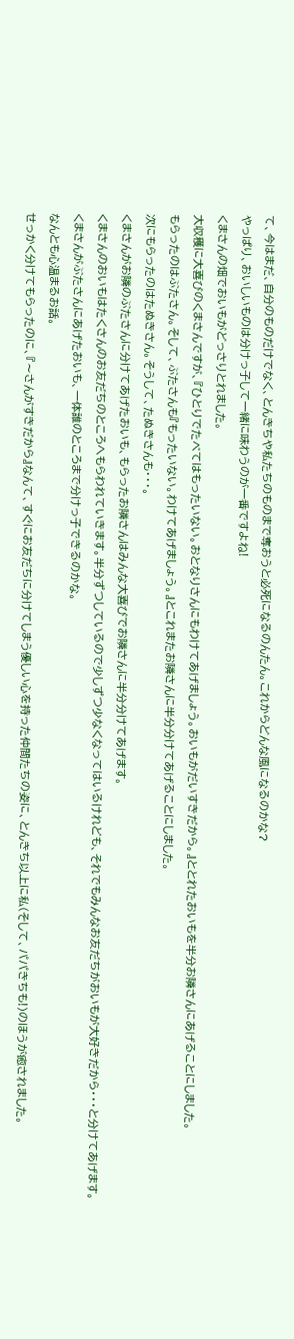て、今はまだ、自分のものだけでなく、とんきちや私たちのものまで奪おうと必死になるのんたん。これからどんな風になるのかな?
やっぱり、おいしいものは分けっ子して一緒に味わうのが一番ですよね!
くまさんの畑でおいもがどっさりとれました。
大収穫に大喜びのくまさんですが、『ひとりでたべてはもったいない。おとなりさんにもわけてあげましょう。おいもがだいすきだから。』ととれたおいもを半分お隣さんにあげることにしました。
もらったのはぶたさん。そして、ぶたさんも『もったいない。わけてあげましょう。』とこれまたお隣さんに半分分けてあげることにしました。
次にもらったのはたぬきさん。そうして、たぬきさんも・・・。
くまさんがお隣のぶたさんに分けてあげたおいも、もらったお隣さんはみんな大喜びでお隣さんに半分分けてあげます。
くまさんのおいもはたくさんのお友だちのところへもらわれていきます。半分ずつしているので少しずつ少なくなってはいるけれども、それでもみんなお友だちがおいもが大好きだから・・・と分けてあげます。
くまさんがぶたさんにあげたおいも、一体誰のところまで分けっ子できるのかな。
なんとも心温まるお話。
せっかく分けてもらったのに、『〜さんがすきだから』なんて、すぐにお友だちに分けてしまう優しい心を持った仲間たちの姿に、とんきち以上に私(そして、パパきちも!)のほうが癒されました。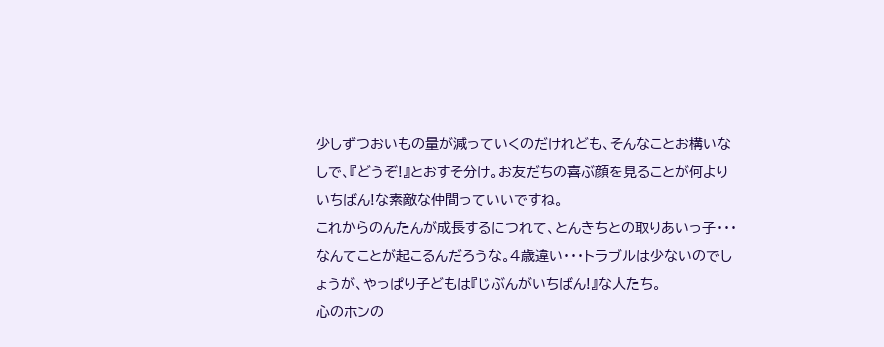少しずつおいもの量が減っていくのだけれども、そんなことお構いなしで、『どうぞ!』とおすそ分け。お友だちの喜ぶ顔を見ることが何よりいちばん!な素敵な仲間っていいですね。
これからのんたんが成長するにつれて、とんきちとの取りあいっ子・・・なんてことが起こるんだろうな。4歳違い・・・トラブルは少ないのでしょうが、やっぱり子どもは『じぶんがいちばん!』な人たち。
心のホンの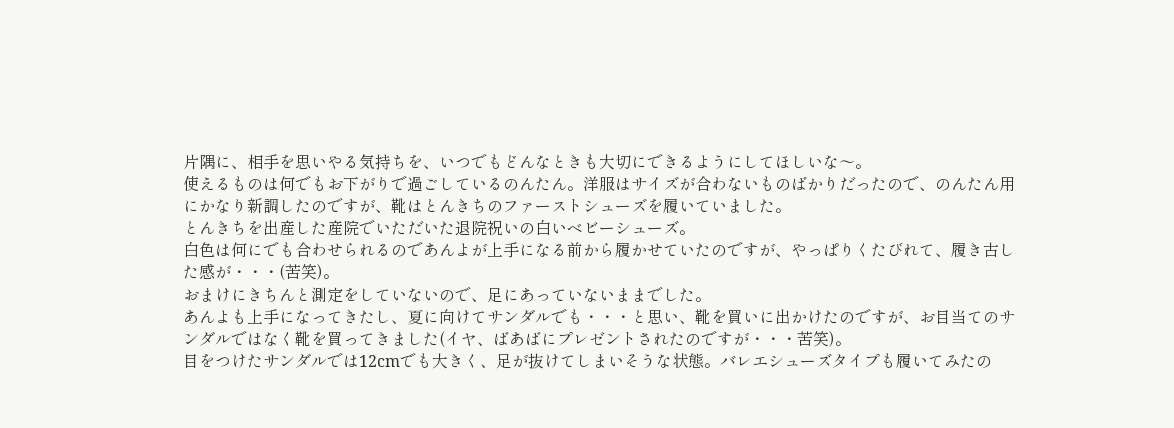片隅に、相手を思いやる気持ちを、いつでもどんなときも大切にできるようにしてほしいな〜。
使えるものは何でもお下がりで過ごしているのんたん。洋服はサイズが合わないものばかりだったので、のんたん用にかなり新調したのですが、靴はとんきちのファーストシューズを履いていました。
とんきちを出産した産院でいただいた退院祝いの白いベビーシューズ。
白色は何にでも合わせられるのであんよが上手になる前から履かせていたのですが、やっぱりくたびれて、履き古した感が・・・(苦笑)。
おまけにきちんと測定をしていないので、足にあっていないままでした。
あんよも上手になってきたし、夏に向けてサンダルでも・・・と思い、靴を買いに出かけたのですが、お目当てのサンダルではなく靴を買ってきました(イヤ、ばあばにプレゼントされたのですが・・・苦笑)。
目をつけたサンダルでは12cmでも大きく、足が抜けてしまいそうな状態。バレエシューズタイプも履いてみたの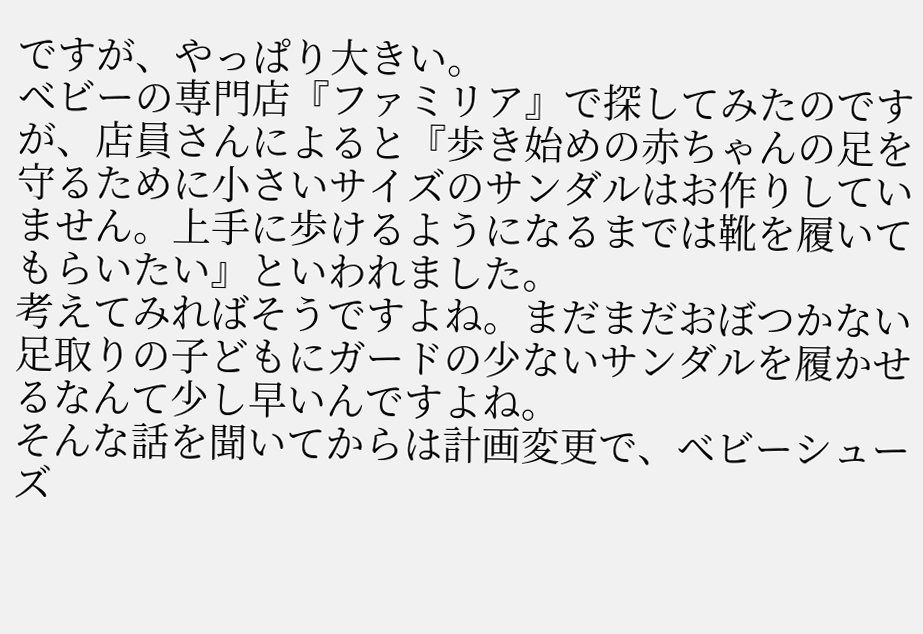ですが、やっぱり大きい。
ベビーの専門店『ファミリア』で探してみたのですが、店員さんによると『歩き始めの赤ちゃんの足を守るために小さいサイズのサンダルはお作りしていません。上手に歩けるようになるまでは靴を履いてもらいたい』といわれました。
考えてみればそうですよね。まだまだおぼつかない足取りの子どもにガードの少ないサンダルを履かせるなんて少し早いんですよね。
そんな話を聞いてからは計画変更で、ベビーシューズ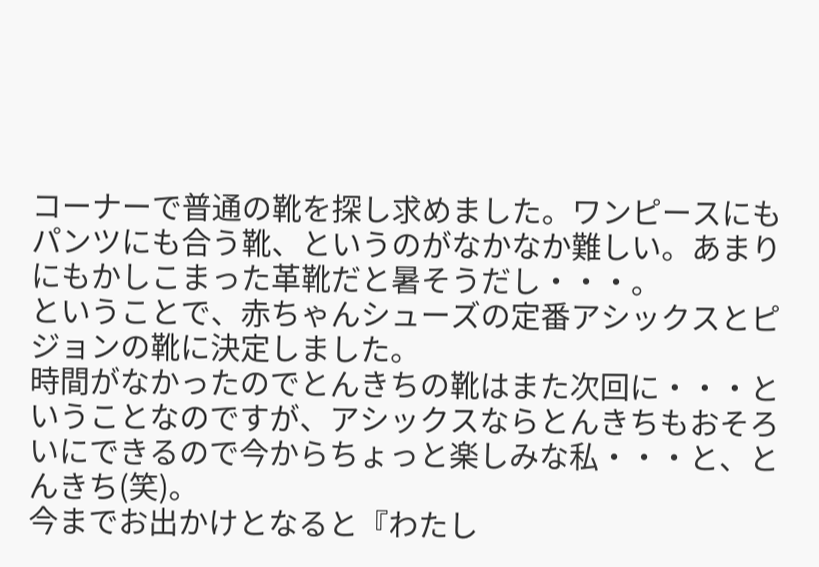コーナーで普通の靴を探し求めました。ワンピースにもパンツにも合う靴、というのがなかなか難しい。あまりにもかしこまった革靴だと暑そうだし・・・。
ということで、赤ちゃんシューズの定番アシックスとピジョンの靴に決定しました。
時間がなかったのでとんきちの靴はまた次回に・・・ということなのですが、アシックスならとんきちもおそろいにできるので今からちょっと楽しみな私・・・と、とんきち(笑)。
今までお出かけとなると『わたし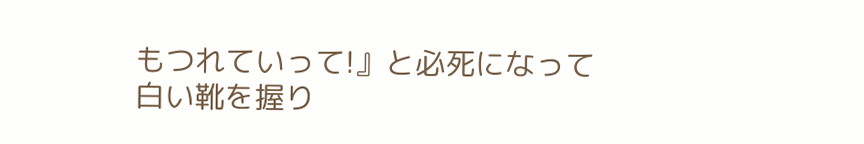もつれていって!』と必死になって白い靴を握り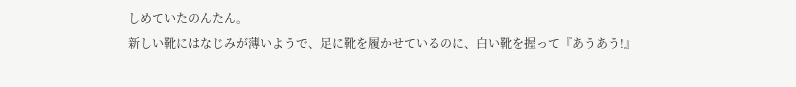しめていたのんたん。
新しい靴にはなじみが薄いようで、足に靴を履かせているのに、白い靴を握って『あうあう!』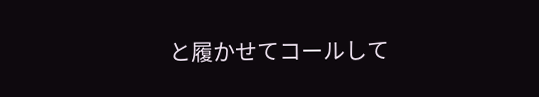と履かせてコールして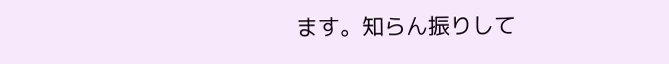ます。知らん振りして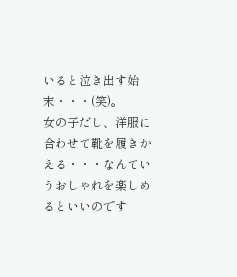いると泣き出す始末・・・(笑)。
女の子だし、洋服に合わせて靴を履きかえる・・・なんていうおしゃれを楽しめるといいのです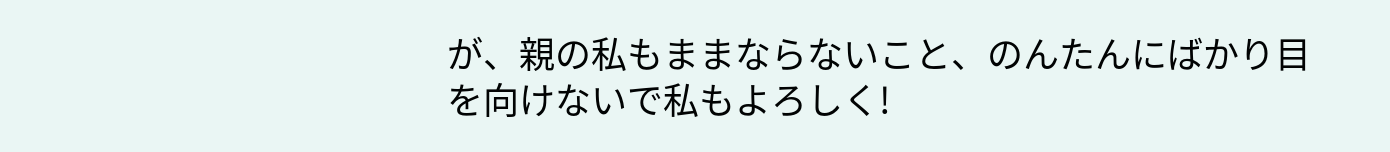が、親の私もままならないこと、のんたんにばかり目を向けないで私もよろしく!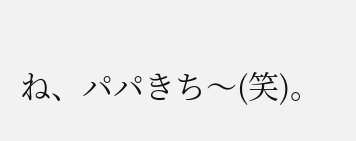ね、パパきち〜(笑)。